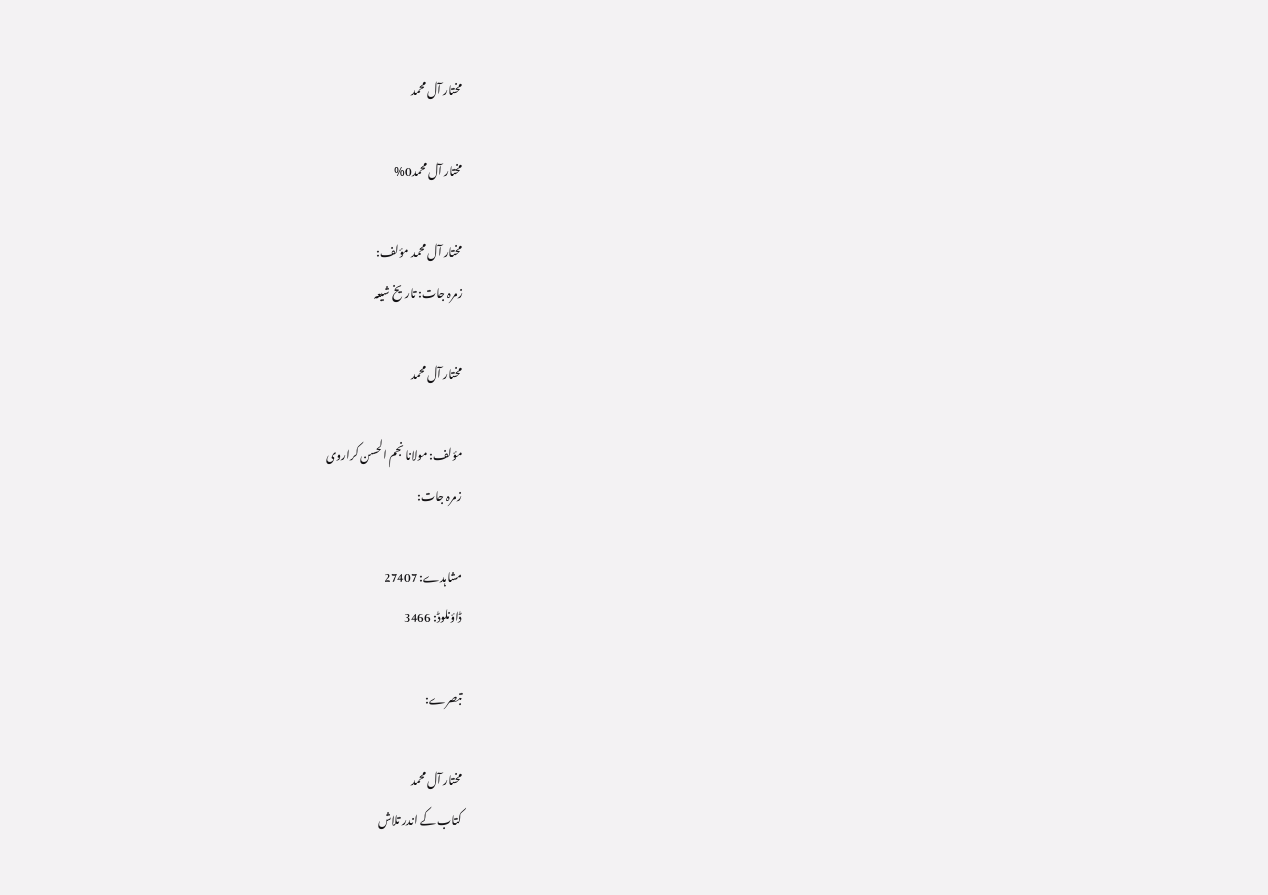مختار آل محمد

مختار آل محمد0%

مختار آل محمد مؤلف:
زمرہ جات: تاریخ شیعہ

مختار آل محمد

مؤلف: مولانا نجم الحسن کراروی
زمرہ جات:

مشاہدے: 27407
ڈاؤنلوڈ: 3466

تبصرے:

مختار آل محمد
کتاب کے اندر تلاش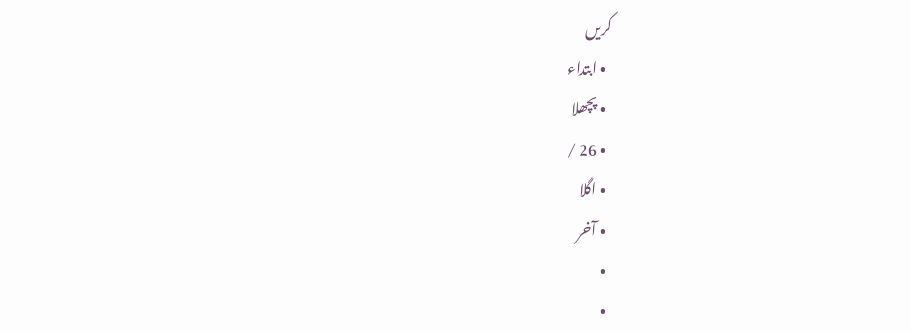کریں
  • ابتداء
  • پچھلا
  • 26 /
  • اگلا
  • آخر
  •
  •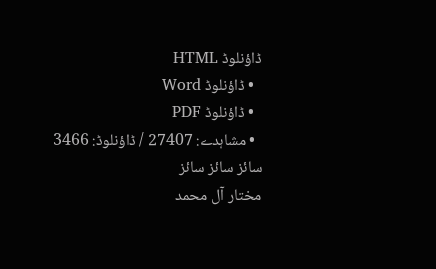ڈاؤنلوڈ HTML
  • ڈاؤنلوڈ Word
  • ڈاؤنلوڈ PDF
  • مشاہدے: 27407 / ڈاؤنلوڈ: 3466
سائز سائز سائز
مختار آل محمد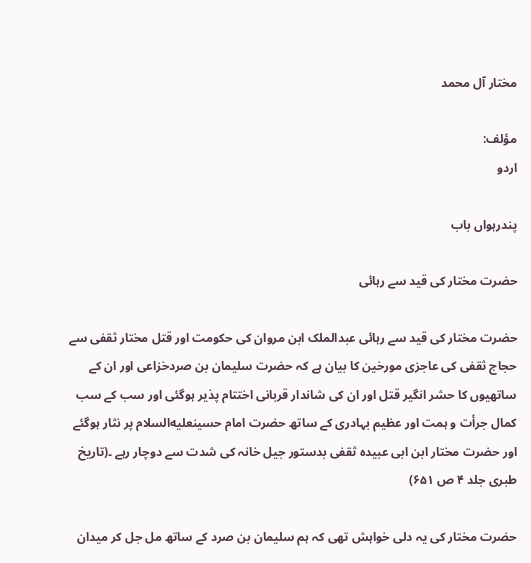مختار آل محمد

مؤلف:
اردو

پندرہواں باب

حضرت مختار کی قید سے رہائی

حضرت مختار کی قید سے رہائی عبدالملک ابن مروان کی حکومت اور قتل مختار ثقفی سے حجاج ثقفی کی عاجزی مورخین کا بیان ہے کہ حضرت سلیمان بن صردخزاعی اور ان کے ساتھیوں کا حشر انگیر قتل اور ان کی شاندار قربانی اختتام پذیر ہوگئی اور سب کے سب کمال جرأت و ہمت اور عظیم بہادری کے ساتھ حضرت امام حسینعليه‌السلام پر نثار ہوگئے اور حضرت مختار ابن ابی عبیدہ ثقفی بدستور جیل خانہ کی شدت سے دوچار رہے ۔(تاریخ طبری جلد ۴ ص ۶۵۱)

حضرت مختار کی یہ دلی خواہش تھی کہ ہم سلیمان بن صرد کے ساتھ مل جل کر میدان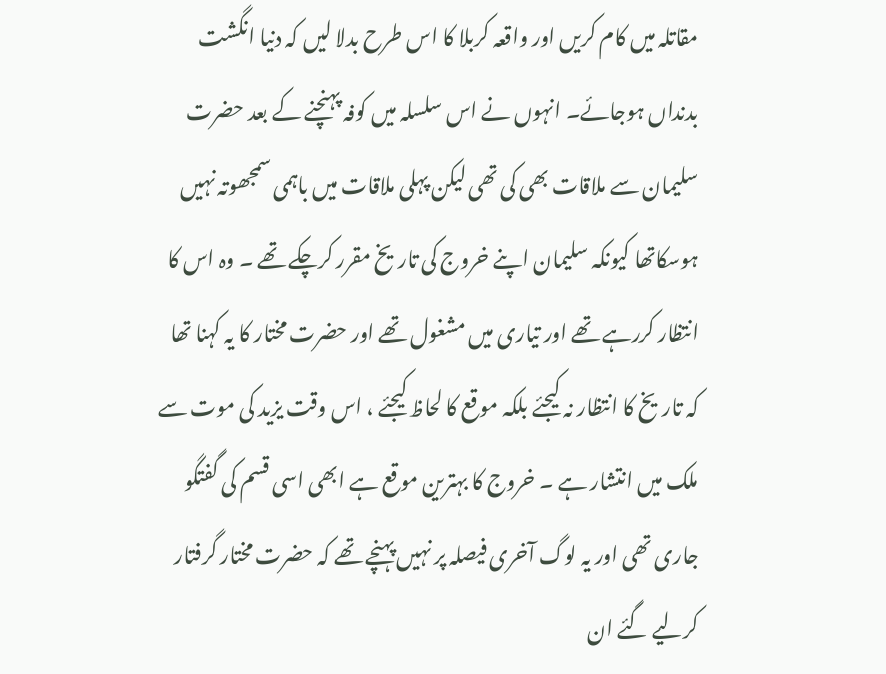مقاتلہ میں کام کریں اور واقعہ کربلا کا اس طرح بدلا لیں کہ دنیا انگشت بدنداں ہوجائے۔ انہوں نے اس سلسلہ میں کوفہ پہنچنے کے بعد حضرت سلیمان سے ملاقات بھی کی تھی لیکن پہلی ملاقات میں باہمی سمجھوتہ نہیں ہوسکاتھا کیونکہ سلیمان اپنے خروج کی تاریخ مقرر کرچکے تھے ۔ وہ اس کا انتظار کررہے تھے اور تیاری میں مشغول تھے اور حضرت مختار کا یہ کہنا تھا کہ تاریخ کا انتظار نہ کیجئے بلکہ موقع کا لحاظ کیجئے ، اس وقت یزید کی موت سے ملک میں انتشار ہے ۔ خروج کا بہترین موقع ہے ابھی اسی قسم کی گفتگو جاری تھی اور یہ لوگ آخری فیصلہ پر نہیں پہنچے تھے کہ حضرت مختار گرفتار کرلیے گئے ان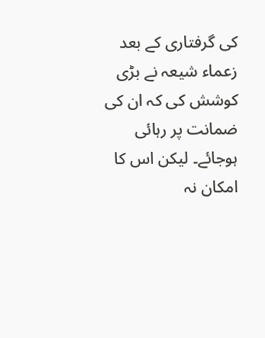کی گرفتاری کے بعد زعماء شیعہ نے بڑی کوشش کی کہ ان کی ضمانت پر رہائی ہوجائے۔ لیکن اس کا امکان نہ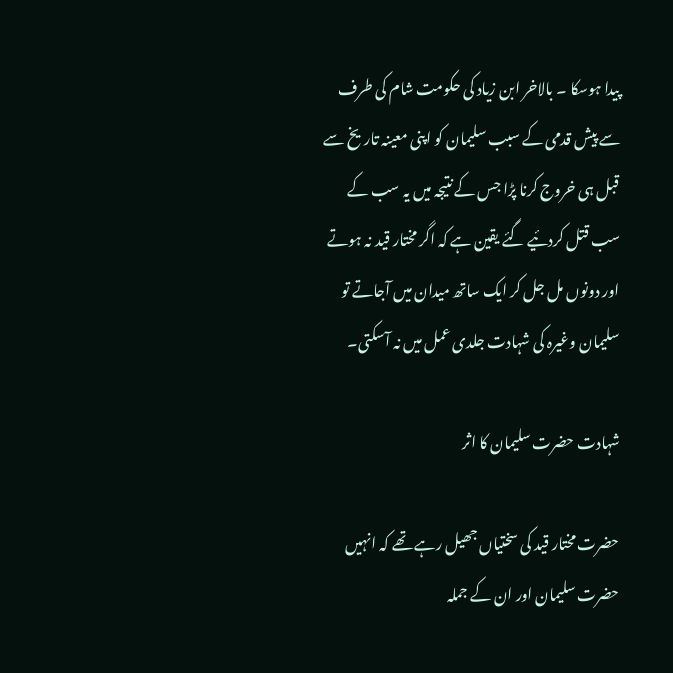پیدا ہوسکا ۔ بالاخر ابن زیاد کی حکومت شام کی طرف سے پیش قدمی کے سبب سلیمان کو اپنی معینہ تاریخ سے قبل ہی خروج کرنا پڑا جس کے نتیجہ میں یہ سب کے سب قتل کردئیے گئے یقین ہے کہ اگر مختار قید نہ ہوتے اور دونوں مل جل کر ایک ساتھ میدان میں آجاتے تو سلیمان وغیرہ کی شہادت جلدی عمل میں نہ آسکتی۔

شہادت حضرت سلیمان کا اثر

حضرت مختار قید کی سختیاں جھیل رہے تھے کہ انہیں حضرت سلیمان اور ان کے جملہ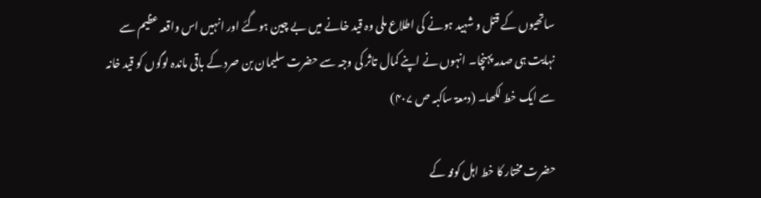ساتھیوں کے قتل و شہید ہونے کی اطلاع ملی وہ قید خانے میں بے چین ہوگئے اور انہیں اس واقعہ عظیم سے نہایت ہی صدمہ پہنچا۔ انہوں نے اپنے کمال تاثر کی وجہ سے حضرت سلیمان بن صرد کے باقی ماندہ لوگوں کو قید خانہ سے ایک خط لکھا۔ (دمعۃ ساکبہ ص ۴۰۷)

حضرت مختار کا خط اہل کوفہ کے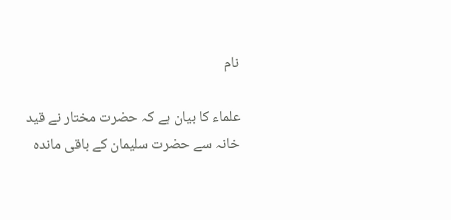نام

علماء کا بیان ہے کہ حضرت مختار نے قید خانہ سے حضرت سلیمان کے باقی ماندہ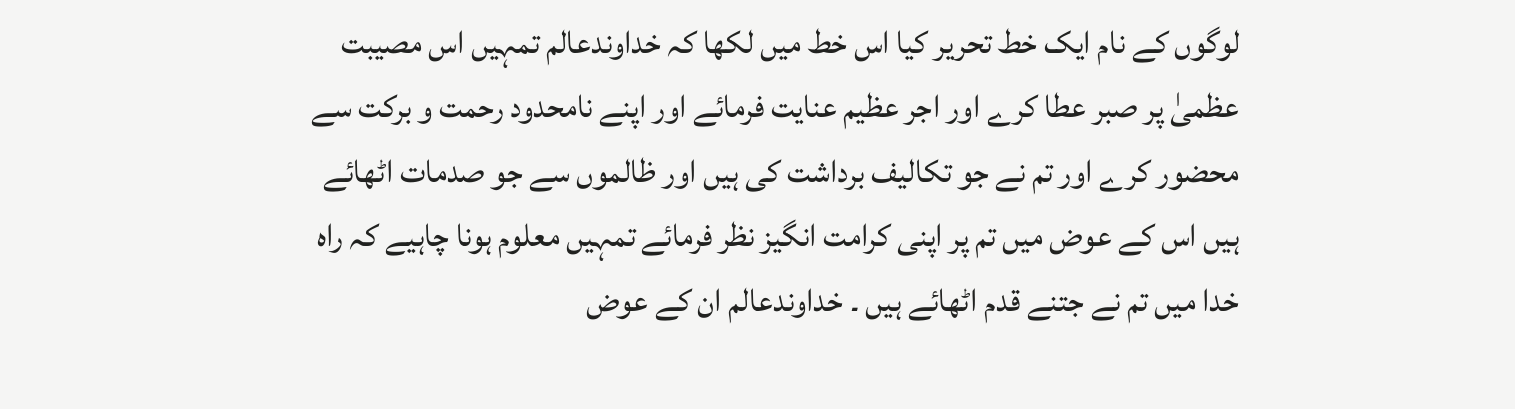لوگوں کے نام ایک خط تحریر کیا اس خط میں لکھا کہ خداوندعالم تمہیں اس مصیبت عظمیٰ پر صبر عطا کرے اور اجر عظیم عنایت فرمائے اور اپنے نامحدود رحمت و برکت سے محضور کرے اور تم نے جو تکالیف برداشت کی ہیں اور ظالموں سے جو صدمات اٹھائے ہیں اس کے عوض میں تم پر اپنی کرامت انگیز نظر فرمائے تمہیں معلوم ہونا چاہیے کہ راہ خدا میں تم نے جتنے قدم اٹھائے ہیں ۔ خداوندعالم ان کے عوض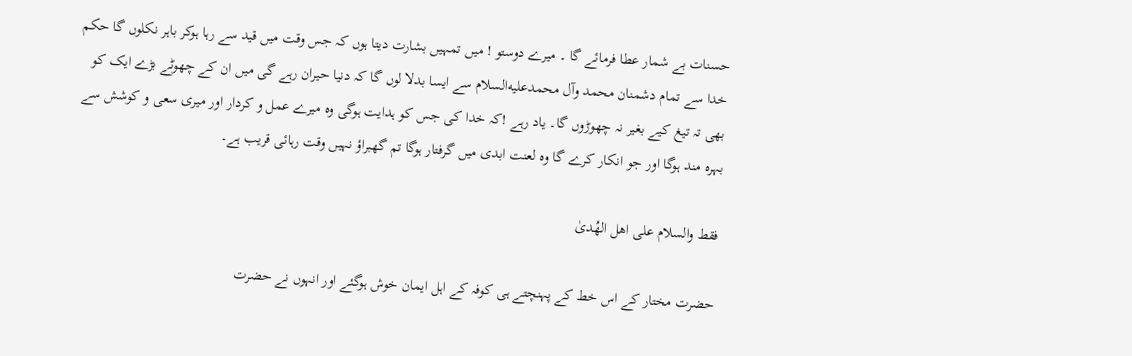حسنات بے شمار عطا فرمائے گا ۔ میرے دوستو ! میں تمہیں بشارت دیتا ہوں کہ جس وقت میں قید سے رہا ہوکر باہر نکلوں گا حکم خدا سے تمام دشمنان محمد وآل محمدعليه‌السلام سے ایسا بدلا لوں گا کہ دنیا حیران رہے گی میں ان کے چھوٹے بڑے ایک کو بھی تہ تیغ کیے بغیر نہ چھوڑوں گا۔ یاد رہے !کہ خدا کی جس کو ہدایت ہوگی وہ میرے عمل و کردار اور میری سعی و کوشش سے بہرہ مند ہوگا اور جو انکار کرے گا وہ لعنت ابدی میں گرفتار ہوگا تم گھبراؤ نہیں وقت رہائی قریب ہے۔

فقط والسلام علی اهل الهُدیٰ

حضرت مختار کے اس خط کے پہنچتے ہی کوفہ کے اہل ایمان خوش ہوگئے اور انہوں نے حضرت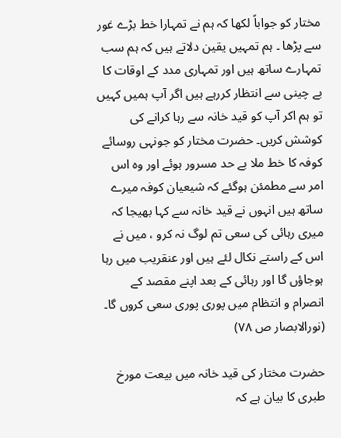مختار کو جواباً لکھا کہ ہم نے تمہارا خط بڑے غور سے پڑھا ۔ ہم تمہیں یقین دلاتے ہیں کہ ہم سب تمہارے ساتھ ہیں اور تمہاری مدد کے اوقات کا بے چینی سے انتظار کررہے ہیں اگر آپ ہمیں کہیں تو ہم اکر آپ کو قید خانہ سے رہا کرانے کی کوشش کریں۔ حضرت مختار کو جونہی روسائے کوفہ کا خط ملا بے حد مسرور ہوئے اور وہ اس امر سے مطمئن ہوگئے کہ شیعیان کوفہ میرے ساتھ ہیں انہوں نے قید خانہ سے کہا بھیجا کہ میری رہائی کی سعی تم لوگ نہ کرو ، میں نے اس کے راستے نکال لئے ہیں اور عنقریب میں رہا ہوجاؤں گا اور رہائی کے بعد اپنے مقصد کے انصرام و انتظام میں پوری پوری سعی کروں گا۔ (نورالابصار ص ۷۸)

حضرت مختار کی قید خانہ میں بیعت مورخ طبری کا بیان ہے کہ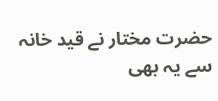حضرت مختار نے قید خانہ سے یہ بھی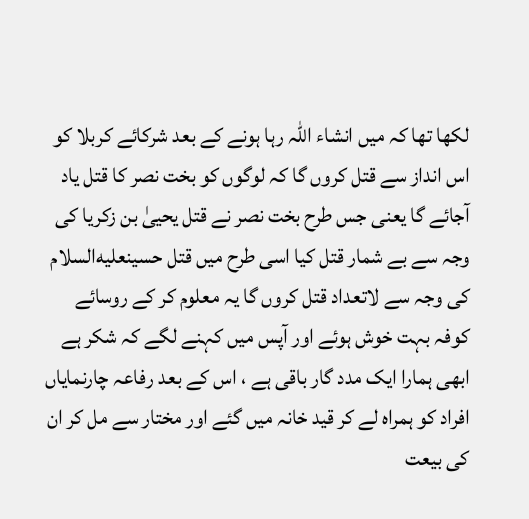لکھا تھا کہ میں انشاء اللہ رہا ہونے کے بعد شرکائے کربلا کو اس انداز سے قتل کروں گا کہ لوگوں کو بخت نصر کا قتل یاد آجائے گا یعنی جس طرح بخت نصر نے قتل یحییٰ بن زکریا کی وجہ سے بے شمار قتل کیا اسی طرح میں قتل حسینعليه‌السلام کی وجہ سے لاتعداد قتل کروں گا یہ معلوم کر کے روسائے کوفہ بہت خوش ہوئے اور آپس میں کہنے لگے کہ شکر ہے ابھی ہمارا ایک مدد گار باقی ہے ، اس کے بعد رفاعہ چارنمایاں افراد کو ہمراہ لے کر قید خانہ میں گئے اور مختار سے مل کر ان کی بیعت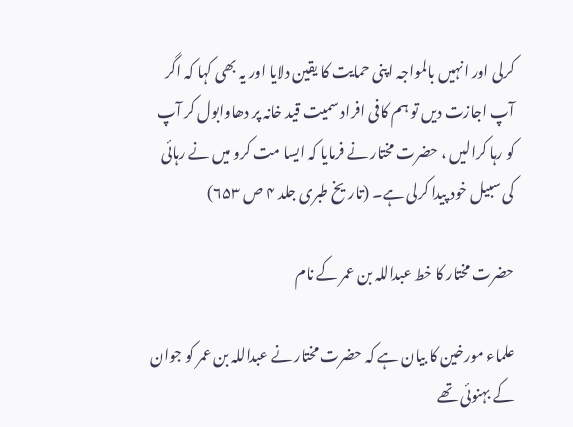کرلی اور انہیں بالمواجہ اپنی حمایت کا یقین دلایا اور یہ بھی کہا کہ اگر آپ اجازت دیں تو ہم کافی افراد سمیت قید خانہ پر دھاوابول کر آپ کو رہا کرالیں ، حضرت مختار نے فرمایا کہ ایسا مت کرو میں نے رہائی کی سبیل خود پیدا کرلی ہے۔ (تاریخ طبری جلد ۴ ص ۶۵۳)

حضرت مختار کا خط عبداللہ بن عمر کے نام

علماء مورخین کا بیان ہے کہ حضرت مختار نے عبداللہ بن عمر کو جوان کے بہنوئی تھے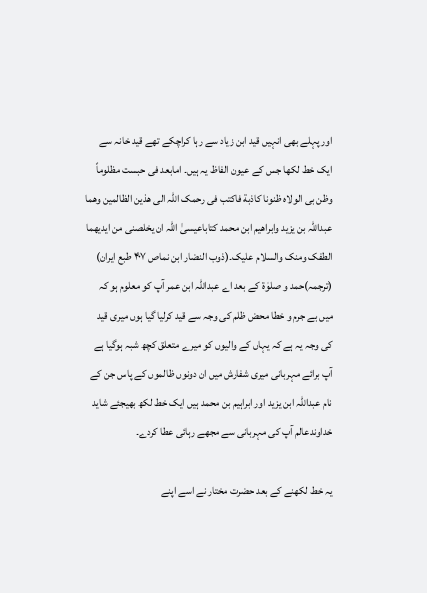اور پہلے بھی انہیں قید ابن زیاد سے رہا کراچکے تھے قید خانہ سے ایک خط لکھا جس کے عیون الفاظ یہ ہیں۔ امابعد فی حبست مظلوماً وظن بی الولاہ ظنونا کاذبة فاکتب فی رحمک اللہ الی ھذین الظالمین وھما عبداللہ بن یزید وابراھیم ابن محمد کتاباعیسیٰ اللّٰہ ان یخلصنی من ایدیھما الطفک ومنک والسلام علیک۔(ذوب النضار ابن نماص ۴۰۷ طبع ایران) (ترجمہ)حمد و صلوٰة کے بعد اے عبداللہ ابن عمر آپ کو معلوم ہو کہ میں بے جرم و خطا محض ظلم کی وجہ سے قید کرلیا گیا ہوں میری قید کی وجہ یہ ہے کہ یہاں کے والیوں کو میرے متعلق کچھ شبہ ہوگیا ہے آپ برائے مہربانی میری شفارش میں ان دونوں ظالموں کے پاس جن کے نام عبداللہ ابن یزید اور ابراہیم بن محمد ہیں ایک خط لکھ بھیجئے شاید خداوندعالم آپ کی مہربانی سے مجھے رہائی عطا کردے۔

یہ خط لکھنے کے بعد حضرت مختار نے اسے اپنے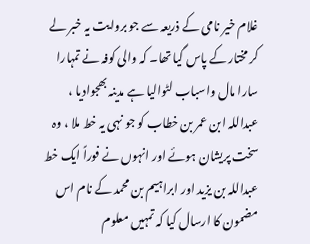غلام خیر نامی کے ذریعہ سے جو بروایت یہ خبر لے کر مختار کے پاس گیا تھا۔ کہ والی کوفہ نے تمہارا سارا مال واسباب لٹوالیا ہے مدینہ بھجوادیا ، عبداللہ ابن عمر بن خطاب کو جو نہی یہ خط ملا ، وہ سخت پریشان ہوئے اور انہوں نے فوراً ایک خط عبداللہ بن یزید اور ابراہیم بن محمد کے نام اس مضمون کا ارسال کیا کہ تمہیں معلوم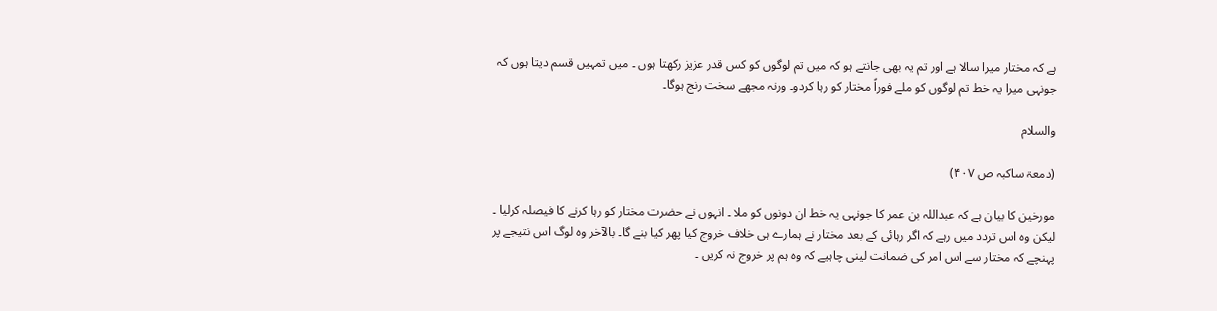ہے کہ مختار میرا سالا ہے اور تم یہ بھی جانتے ہو کہ میں تم لوگوں کو کس قدر عزیز رکھتا ہوں ۔ میں تمہیں قسم دیتا ہوں کہ جونہی میرا یہ خط تم لوگوں کو ملے فوراً مختار کو رہا کردو۔ ورنہ مجھے سخت رنج ہوگا۔

والسلام

(دمعۃ ساکبہ ص ۴۰۷)

مورخین کا بیان ہے کہ عبداللہ بن عمر کا جونہی یہ خط ان دونوں کو ملا ۔ انہوں نے حضرت مختار کو رہا کرنے کا فیصلہ کرلیا ۔ لیکن وہ اس تردد میں رہے کہ اگر رہائی کے بعد مختار نے ہمارے ہی خلاف خروج کیا پھر کیا بنے گا۔ بالآخر وہ لوگ اس نتیجے پر پہنچے کہ مختار سے اس امر کی ضمانت لینی چاہیے کہ وہ ہم پر خروج نہ کریں ۔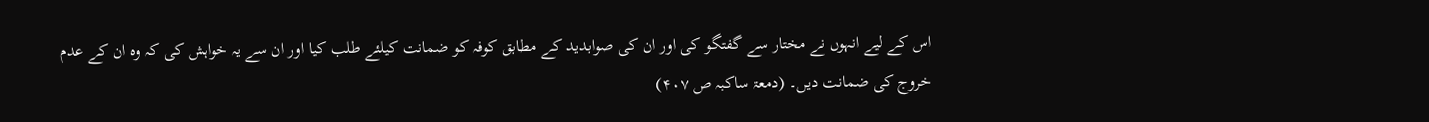اس کے لیے انہوں نے مختار سے گفتگو کی اور ان کی صوابدید کے مطابق کوفہ کو ضمانت کیلئے طلب کیا اور ان سے یہ خواہش کی کہ وہ ان کے عدم خروج کی ضمانت دیں۔ (دمعۃ ساکبہ ص ۴۰۷)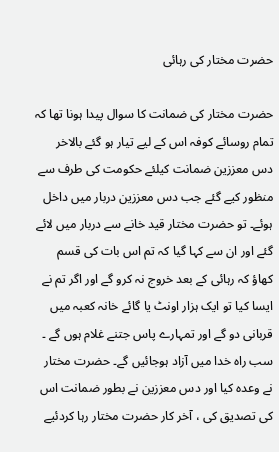حضرت مختار کی رہائی

حضرت مختار کی ضمانت کا سوال پیدا ہونا تھا کہ تمام روسائے کوفہ اس کے لیے تیار ہو گئے بالاخر دس معززین ضمانت کیلئے حکومت کی طرف سے منظور کیے گئے جب دس معززین دربار میں داخل ہوئے۔ تو حضرت مختار قید خانے سے دربار میں لائے گئے اور ان سے کہا گیا کہ تم اس بات کی قسم کھاؤ کہ رہائی کے بعد خروج نہ کرو گے اور اگر تم نے ایسا کیا تو ایک ہزار اونٹ یا گائے خانہ کعبہ میں قربانی دو گے اور تمہارے پاس جتنے غلام ہوں گے ۔ سب راہ خدا میں آزاد ہوجائیں گے۔ حضرت مختار نے وعدہ کیا اور دس معززین نے بطور ضمانت اس کی تصدیق کی ، آخر کار حضرت مختار رہا کردئیے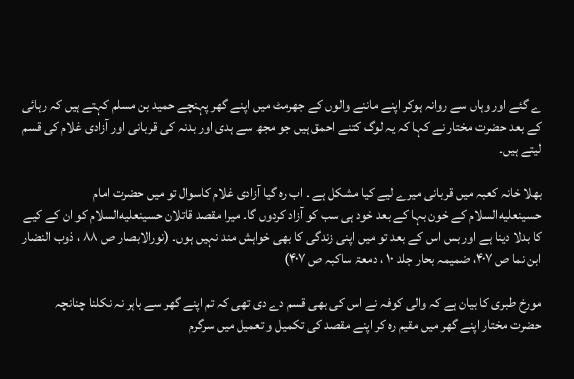ے گئے اور وہاں سے روانہ ہوکر اپنے ماننے والوں کے جھرمٹ میں اپنے گھر پہنچے حمید بن مسلم کہتے ہیں کہ رہائی کے بعد حضرت مختار نے کہا کہ یہ لوگ کتنے احمق ہیں جو مجھ سے ہدی اور بدنہ کی قربانی اور آزادی غلام کی قسم لیتے ہیں۔

بھلا خانہ کعبہ میں قربانی میرے لیے کیا مشکل ہے ۔ اب رہ گیا آزادی غلام کاسوال تو میں حضرت امام حسینعليه‌السلام کے خون بہا کے بعد خود ہی سب کو آزاد کردوں گا۔ میرا مقصد قاتلان حسینعليه‌السلام کو ان کے کیے کا بدلا دینا ہے اور بس اس کے بعد تو میں اپنی زندگی کا بھی خواہش مند نہیں ہوں۔ (نورالابصار ص ۸۸ ، ذوب النضار ابن نما ص ۴۰۷، ضمیمہ بحار جلد ۱۰ ، دمعۃ ساکبہ ص ۴۰۷)

مورخ طبری کا بیان ہے کہ والی کوفہ نے اس کی بھی قسم دے دی تھی کہ تم اپنے گھر سے باہر نہ نکلنا چنانچہ حضرت مختار اپنے گھر میں مقیم رہ کر اپنے مقصد کی تکمیل و تعمیل میں سرگرم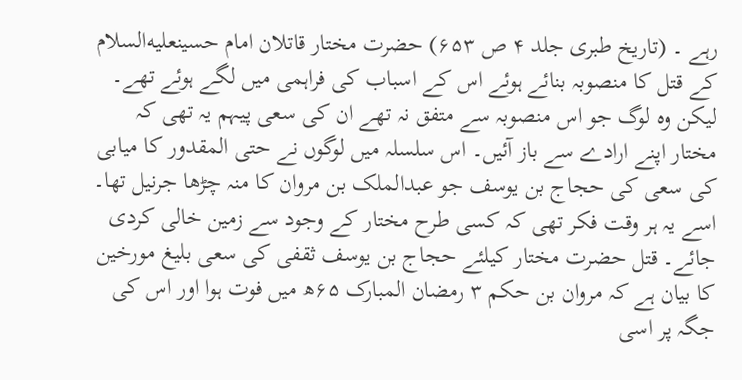رہے ۔ (تاریخ طبری جلد ۴ ص ۶۵۳) حضرت مختار قاتلان امام حسینعليه‌السلام کے قتل کا منصوبہ بنائے ہوئے اس کے اسباب کی فراہمی میں لگے ہوئے تھے۔ لیکن وہ لوگ جو اس منصوبہ سے متفق نہ تھے ان کی سعی پیہم یہ تھی کہ مختار اپنے ارادے سے باز آئیں۔ اس سلسلہ میں لوگوں نے حتی المقدور کا میابی کی سعی کی حجاج بن یوسف جو عبدالملک بن مروان کا منہ چڑھا جرنیل تھا۔ اسے یہ ہر وقت فکر تھی کہ کسی طرح مختار کے وجود سے زمین خالی کردی جائے۔ قتل حضرت مختار کیلئے حجاج بن یوسف ثقفی کی سعی بلیغ مورخین کا بیان ہے کہ مروان بن حکم ۳ رمضان المبارک ۶۵ھ میں فوت ہوا اور اس کی جگہ پر اسی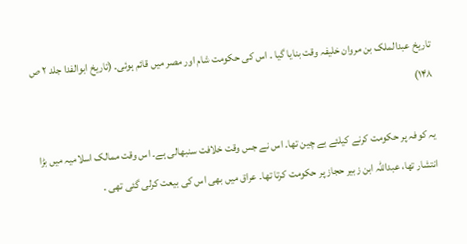تاریخ عبدالملک بن مروان خلیفہ وقت بنایا گیا ۔ اس کی حکومت شام اور مصر میں قائم ہوئی۔ (تاریخ ابوالفدا جلد ۲ ص ۱۴۸)

یہ کوفہ پر حکومت کرنے کیلئے بے چین تھا۔ اس نے جس وقت خلافت سنبھالی ہے۔ اس وقت ممالک اسلامیہ میں بڑا انتشار تھا، عبداللہ ابن زبیر حجاز پر حکومت کرتا تھا۔ عراق میں بھی اس کی بیعت کرلی گئی تھی ۔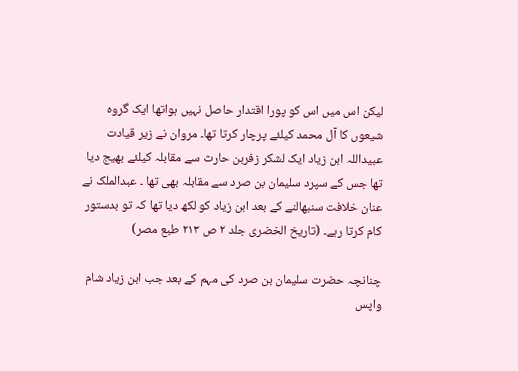لیکن اس میں اس کو پورا اقتدار حاصل نہیں ہواتھا ایک گروہ شیعوں کا آل محمد کیلئے پرچار کرتا تھا۔ مروان نے زیر قیادت عبیداللہ ابن زیاد ایک لشکر زفربن حارث سے مقابلہ کیلئے بھیج دیا تھا جس کے سپرد سلیمان بن صرد سے مقابلہ بھی تھا ۔ عبدالملک نے عنان خلافت سنبھالنے کے بعد ابن زیاد کو لکھ دیا تھا کہ تو بدستور کام کرتا رہے۔ (تاریخ الخضری جلد ۲ ص ۲۱۳ طبع مصر)

چنانچہ حضرت سلیمان بن صرد کی مہم کے بعد جب ابن زیاد شام واپس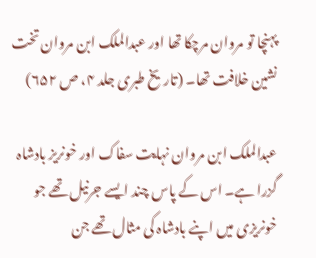پہنچا تو مروان مرچکا تھا اور عبدالملک ابن مروان تخت نشین خلافت تھا۔ (تاریخ طبری جلد ۴، ص ۶۵۲)

عبدالملک ابن مروان نہایت سفاک اور خونریز بادشاہ گزرا ہے۔ اس کے پاس چند ایسے جرنیل تھے جو خونریزی میں اپنے بادشاہ کی مثال تھے جن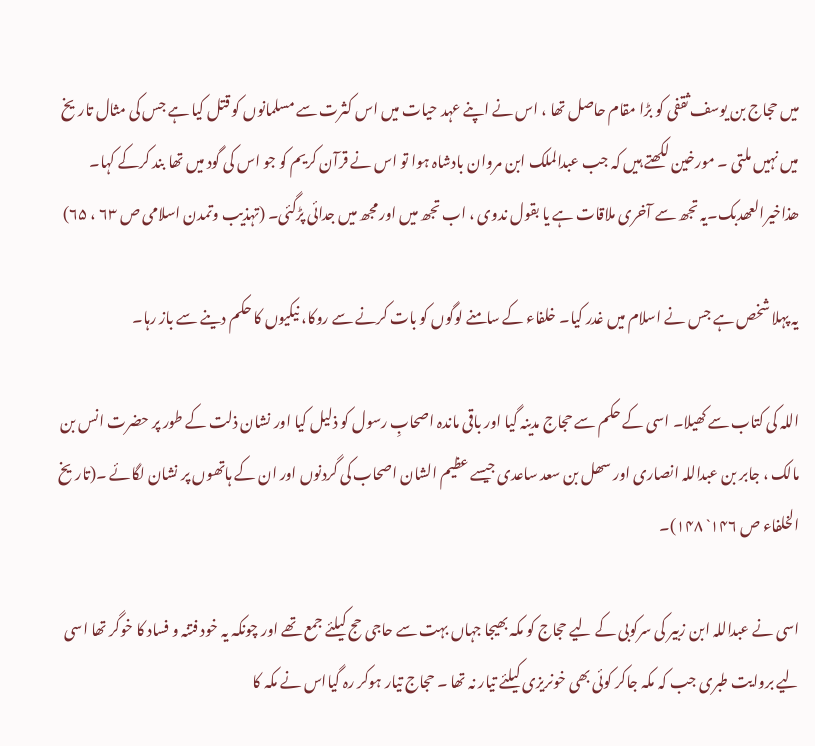میں حجاج بن یوسف ثقفی کو بڑا مقام حاصل تھا ، اس نے اپنے عہد حیات میں اس کثرت سے مسلمانوں کو قتل کیا ہے جس کی مثال تاریخ میں نہیں ملتی ۔ مورخین لکھتے ہیں کہ جب عبدالملک ابن مروان بادشاہ ہوا تو اس نے قرآن کریم کو جو اس کی گود میں تھا بند کرکے کہا۔ ھذاخیرالعھدبک۔یہ تجھ سے آخری ملاقات ہے یا بقول ندوی ، اب تجھ میں اور مجھ میں جدائی پڑگئی۔ (تہذیب وتمدن اسلامی ص ۶۳ ، ۶۵)

یہ پہلا شخص ہے جس نے اسلام میں غدر کیا۔ خلفاء کے سامنے لوگوں کو بات کرنے سے روکا، نیکیوں کا حکم دینے سے باز رہا۔

اللہ کی کتاب سے کھیلا۔ اسی کے حکم سے حجاج مدینہ گیا اور باقی ماندہ اصحابِ رسول کو ذلیل کیا اور نشان ذلت کے طور پر حضرت انس بن مالک ، جابر بن عبداللہ انصاری اور سھل بن سعد ساعدی جیسے عظیم الشان اصحاب کی گردنوں اور ان کے ہاتھوں پر نشان لگائے ۔(تاریخ الخلفاء ص ۱۴۶` ۱۴۸)۔

اسی نے عبداللہ ابن زبیر کی سرکوبی کے لیے حجاج کو مکہ بھیجا جہاں بہت سے حاجی حج کیلئے جمع تھے اور چونکہ یہ خود فتنہ و فساد کا خوگر تھا اسی لیے بروایت طبری جب کہ مکہ جاکر کوئی بھی خونریزی کیلئے تیار نہ تھا ۔ حجاج تیار ہوکر رہ گیااس نے مکہ کا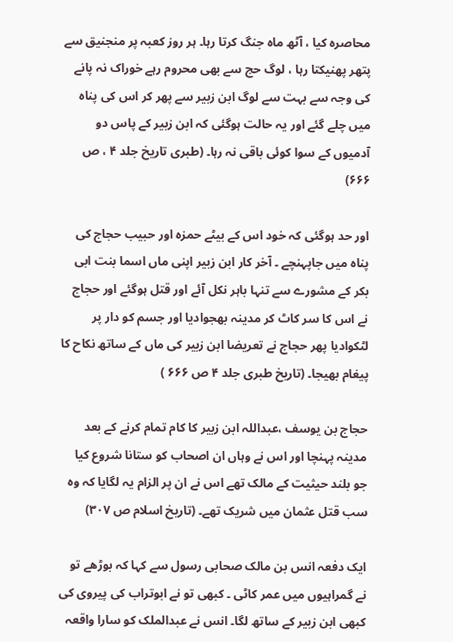محاصرہ کیا ، آٹھ ماہ جنگ کرتا رہا۔ ہر روز کعبہ پر منجنیق سے پتھر پھنیکتا رہا ، لوگ حج سے بھی محروم رہے خوراک نہ پانے کی وجہ سے بہت سے لوگ ابن زبیر سے پھر کر اس کی پناہ میں چلے گئے اور یہ حالت ہوگئی کہ ابن زبیر کے پاس دو آدمیوں کے سوا کوئی باقی نہ رہا۔ (طبری تاریخ جلد ۴ ، ص ۶۶۶)

اور حد ہوگئی کہ خود اس کے بیٹے حمزہ اور حبیب حجاج کی پناہ میں جاپہنچے ۔ آخر کار ابن زبیر اپنی ماں اسما بنت ابی بکر کے مشورے سے تنہا باہر نکل آئے اور قتل ہوگئے اور حجاج نے اس کا سر کاٹ کر مدینہ بھجوادیا اور جسم کو دار پر لٹکوادیا پھر حجاج نے تعریضا ابن زبیر کی ماں کے ساتھ نکاح کا پیغام بھیجا۔ (تاریخ طبری جلد ۴ ص ۶۶۶ )

حجاج بن یوسف ،عبداللہ ابن زبیر کا کام تمام کرنے کے بعد مدینہ پہنچا اور اس نے وہاں ان اصحاب کو ستانا شروع کیا جو بلند حیثیت کے مالک تھے اس نے ان پر الزام یہ لگایا کہ وہ سب قتل عثمان میں شریک تھے۔ (تاریخ اسلام ص ۳۰۷)

ایک دفعہ انس بن مالک صحابی رسول سے کہا کہ بوڑھے تو نے گمراہیوں میں عمر کاٹی ۔ کبھی تو نے ابوتراب کی پیروی کی کبھی ابن زبیر کے ساتھ لگا۔ انس نے عبدالملک کو سارا واقعہ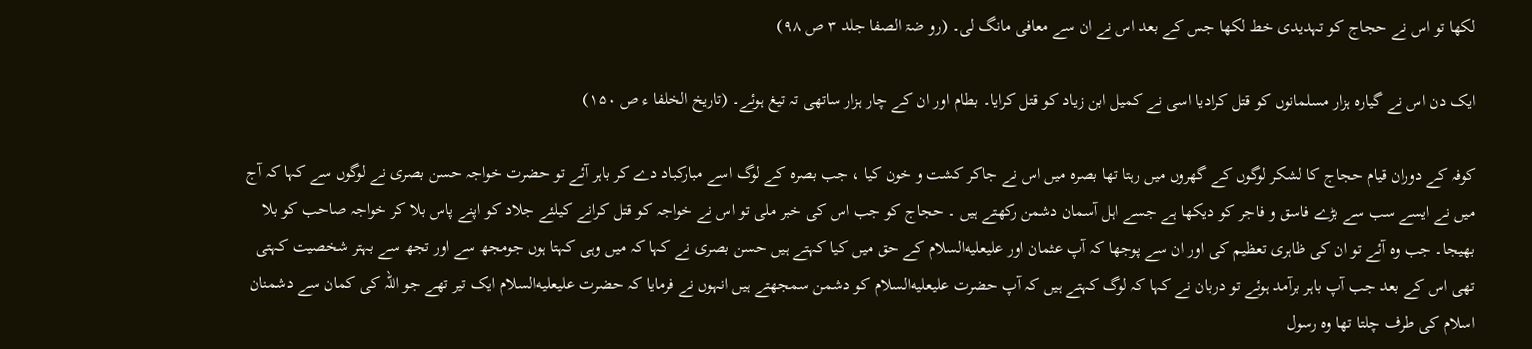لکھا تو اس نے حجاج کو تہدیدی خط لکھا جس کے بعد اس نے ان سے معافی مانگ لی۔ (رو ضۃ الصفا جلد ۳ ص ۹۸)

ایک دن اس نے گیارہ ہزار مسلمانوں کو قتل کرادیا اسی نے کمیل ابن زیاد کو قتل کرایا۔ بطام اور ان کے چار ہزار ساتھی تہ تیغ ہوئے۔ (تاریخ الخلفا ء ص ۱۵۰)

کوفہ کے دوران قیام حجاج کا لشکر لوگوں کے گھروں میں رہتا تھا بصرہ میں اس نے جاکر کشت و خون کیا ، جب بصرہ کے لوگ اسے مبارکباد دے کر باہر آئے تو حضرت خواجہ حسن بصری نے لوگوں سے کہا کہ آج میں نے ایسے سب سے بڑے فاسق و فاجر کو دیکھا ہے جسے اہل آسمان دشمن رکھتے ہیں ۔ حجاج کو جب اس کی خبر ملی تو اس نے خواجہ کو قتل کرانے کیلئے جلاد کو اپنے پاس بلا کر خواجہ صاحب کو بلا بھیجا۔ جب وہ آئے تو ان کی ظاہری تعظیم کی اور ان سے پوجھا کہ آپ عثمان اور علیعليه‌السلام کے حق میں کیا کہتے ہیں حسن بصری نے کہا کہ میں وہی کہتا ہوں جومجھ سے اور تجھ سے بہتر شخصیت کہتی تھی اس کے بعد جب آپ باہر برآمد ہوئے تو دربان نے کہا کہ لوگ کہتے ہیں کہ آپ حضرت علیعليه‌السلام کو دشمن سمجھتے ہیں انہوں نے فرمایا کہ حضرت علیعليه‌السلام ایک تیر تھے جو اللہ کی کمان سے دشمنان اسلام کی طرف چلتا تھا وہ رسول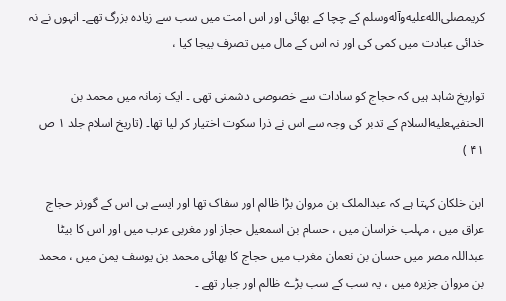کریمصلى‌الله‌عليه‌وآله‌وسلم کے چچا کے بھائی اور اس امت میں سب سے زیادہ بزرگ تھے۔ انہوں نے نہ خدائی عبادت میں کمی کی اور نہ اس کے مال میں تصرف بیجا کیا ،

تواریخ شاہد ہیں کہ حجاج کو سادات سے خصوصی دشمنی تھی ۔ ایک زمانہ میں محمد بن الحنفیہعليه‌السلام کے تدبر کی وجہ سے اس نے ذرا سکوت اختیار کر لیا تھا۔ (تاریخ اسلام جلد ۱ ص ۴۱ )

ابن خلکان کہتا ہے کہ عبدالملک بن مروان بڑا ظالم اور سفاک تھا اور ایسے ہی اس کے گورنر حجاج عراق میں ، مہلب خراسان میں ، حسام بن اسمعیل حجاز اور مغربی عرب میں اور اس کا بیٹا عبداللہ مصر میں حسان بن نعمان مغرب میں حجاج کا بھائی محمد بن یوسف یمن میں ، محمد بن مروان جزیرہ میں ، یہ سب کے سب بڑے ظالم اور جبار تھے ۔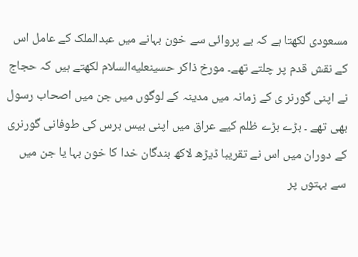مسعودی لکھتا ہے کہ بے پروائی سے خون بہانے میں عبدالملک کے عامل اس کے نقش قدم پر چلتے تھے۔ مورخ ذاکر حسینعليه‌السلام لکھتے ہیں کہ حجاج نے اپنی گورنر ی کے زمانہ میں مدینہ کے لوگوں میں جن میں اصحاب رسول بھی تھے ۔ بڑے بڑے ظلم کیے عراق میں اپنی بیس برس کی طوفانی گورنری کے دوران میں اس نے تقریبا ڈیڑھ لاکھ بندگان خدا کا خون بہا یا جن میں سے بہتوں پر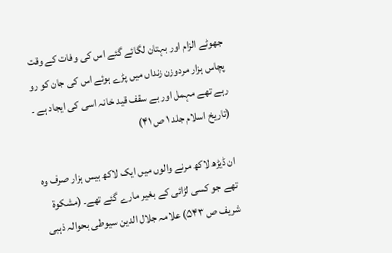جھوٹے الزام اور بہتان لگائے گئے اس کی وفات کے وقت پچاس ہزار مردوزن زنداں میں پڑے ہوئے اس کی جان کو رو رہے تھے مہمل اور بے سقف قید خانہ اسی کی ایجاد ہے ۔ (تاریخ اسلام جلد ۱ ص ۴۱)

ان ڈیڑھ لاکھ مرنے والوں میں ایک لاکھ بیس ہزار صرف وہ تھے جو کسی لڑائی کے بغیر مارے گئے تھے۔ (مشکوة شریف ص ۵۴۳) علامہ جلال الدین سیوطی بحوالہ ذہبی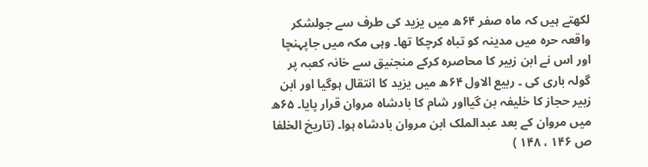لکھتے ہیں کہ ماہ صفر ۶۴ھ میں یزید کی طرف سے جولشکر واقعہ حرہ میں مدینہ کو تباہ کرچکا تھا۔ وہی مکہ میں جاپہنچا اور اس نے ابن زبیر کا محاصرہ کرکے منجنیق سے خانہ کعبہ پر گولہ باری کی ۔ ربیع الاول ۶۴ھ میں یزید کا انتقال ہوگیا اور ابن زبیر حجاز کا خلیفہ بن گیااور شام کا بادشاہ مروان قرار پایا۔ ۶۵ھ میں مروان کے بعد عبدالملک ابن مروان بادشاہ ہوا۔ (تاریخ الخلفا ص ۱۴۶ ، ۱۴۸ )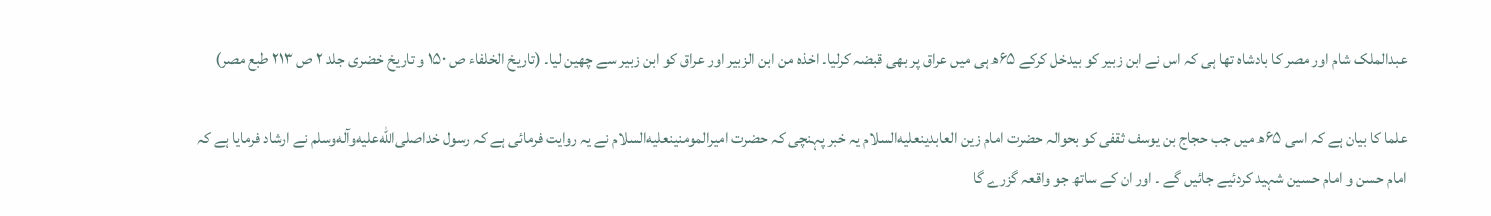عبدالملک شام اور مصر کا بادشاہ تھا ہی کہ اس نے ابن زبیر کو بیدخل کرکے ۶۵ھ ہی میں عراق پر بھی قبضہ کرلیا۔ اخذہ من ابن الزبیر اور عراق کو ابن زبیر سے چھین لیا۔ (تاریخ الخلفاء ص ۱۵۰ و تاریخ خضری جلد ۲ ص ۲۱۳ طبع مصر)

علما کا بیان ہے کہ اسی ۶۵ھ میں جب حجاج بن یوسف ثقفی کو بحوالہ حضرت امام زین العابدینعليه‌السلام یہ خبر پہنچی کہ حضرت امیرالمومنینعليه‌السلام نے یہ روایت فرمائی ہے کہ رسول خداصلى‌الله‌عليه‌وآله‌وسلم نے ارشاد فرمایا ہے کہ امام حسن و امام حسین شہید کردئیے جائیں گے ۔ اور ان کے ساتھ جو واقعہ گزرے گا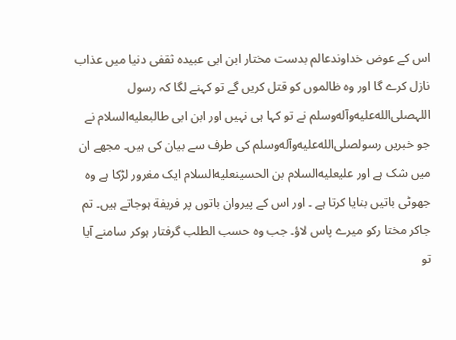اس کے عوض خداوندعالم بدست مختار ابن ابی عبیدہ ثقفی دنیا میں عذاب نازل کرے گا اور وہ ظالموں کو قتل کریں گے تو کہنے لگا کہ رسول اللہصلى‌الله‌عليه‌وآله‌وسلم نے تو کہا ہی نہیں اور ابن ابی طالبعليه‌السلام نے جو خبریں رسولصلى‌الله‌عليه‌وآله‌وسلم کی طرف سے بیان کی ہیں۔ مجھے ان میں شک ہے اور علیعليه‌السلام بن الحسینعليه‌السلام ایک مغرور لڑکا ہے وہ جھوٹی باتیں بنایا کرتا ہے ۔ اور اس کے پیروان باتوں پر فریفة ہوجاتے ہیں۔ تم جاکر مختا رکو میرے پاس لاؤ۔ جب وہ حسب الطلب گرفتار ہوکر سامنے آیا تو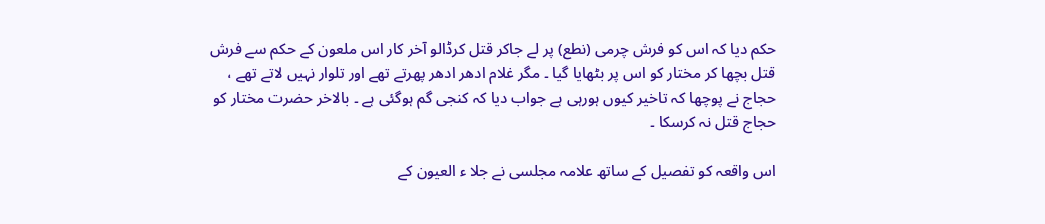حکم دیا کہ اس کو فرش چرمی (نطع) پر لے جاکر قتل کرڈالو آخر کار اس ملعون کے حکم سے فرش قتل بچھا کر مختار کو اس پر بٹھایا گیا ۔ مگر غلام ادھر ادھر پھرتے تھے اور تلوار نہیں لاتے تھے ، حجاج نے پوچھا کہ تاخیر کیوں ہورہی ہے جواب دیا کہ کنجی گم ہوگئی ہے ۔ بالاخر حضرت مختار کو حجاج قتل نہ کرسکا ۔

اس واقعہ کو تفصیل کے ساتھ علامہ مجلسی نے جلا ء العیون کے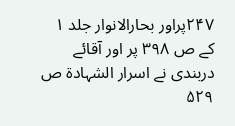۲۴۷پراور بحارالانوار جلد ۱ کے ص ۳۹۸ پر اور آقائے دربندی نے اسرار الشہادة ص ۵۲۹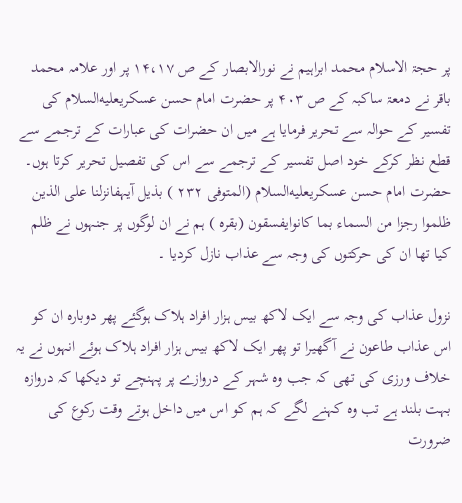پر حجۃ الاسلام محمد ابراہیم نے نورالابصار کے ص ۱۴،۱۷ پر اور علامہ محمد باقر نے دمعۃ ساکبہ کے ص ۴۰۳ پر حضرت امام حسن عسکریعليه‌السلام کی تفسیر کے حوالہ سے تحریر فرمایا ہے میں ان حضرات کی عبارات کے ترجمے سے قطع نظر کرکے خود اصل تفسیر کے ترجمے سے اس کی تفصیل تحریر کرتا ہوں۔ حضرت امام حسن عسکریعليه‌السلام (المتوفی ۲۳۲ ) بذیل آیہفانزلنا علی الذین ظلموا رجزا من السماء بما کانوایفسقون (بقرہ ) ہم نے ان لوگوں پر جنہوں نے ظلم کیا تھا ان کی حرکتوں کی وجہ سے عذاب نازل کردیا ۔

نزول عذاب کی وجہ سے ایک لاکھ بیس ہزار افراد ہلاک ہوگئے پھر دوبارہ ان کو اس عذاب طاعون نے آگھیرا تو پھر ایک لاکھ بیس ہزار افراد ہلاک ہوئے انہوں نے یہ خلاف ورزی کی تھی کہ جب وہ شہر کے دروازے پر پہنچے تو دیکھا کہ دروازہ بہت بلند ہے تب وہ کہنے لگے کہ ہم کو اس میں داخل ہوتے وقت رکوع کی ضرورت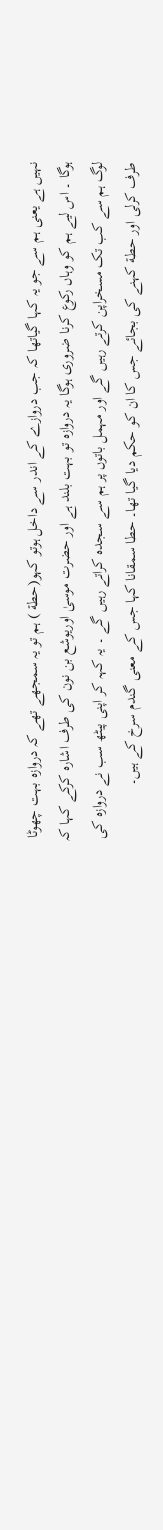نہیں ہے یعنی ہم سے جو یہ کہا گیاتھا کہ جب دروازے کے اندر سے داخل ہوتو کہو(حطة ) ہم تو یہ سمجھے تھے کہ دروازہ بہت چھوٹا ہوگا ۔ اس لیے ہم کو وہاں رکوع کرنا ضروری ہوگا یہ دروازہ تو بہت بلند ہے اور حضرت موسیٰ اوریوشع بن نون کی طرف اشارہ کرکے کہا کہ لوگ ہم سے کب تک مسخراپن کرتے رہیں گے اور مہمل باتوں پر ہم سے سجدہ کراتے رہیں گے ۔ یہ کہہ کر اپنی پیٹھ سب نے دروازہ کی طرف کرلی اور حطة کہنے کی بجائے جس کا ان کو حکم دیا گیا تھا۔ حطا سمقانا کہا جس کے معنی گندم سرخ کے ہیں۔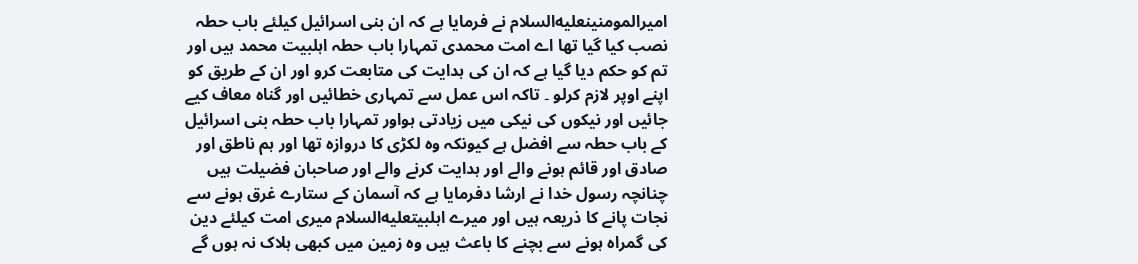امیرالمومنینعليه‌السلام نے فرمایا ہے کہ ان بنی اسرائیل کیلئے باب حطہ نصب کیا گیا تھا اے امت محمدی تمہارا باب حطہ اہلبیت محمد ہیں اور تم کو حکم دیا گیا ہے کہ ان کی ہدایت کی متابعت کرو اور ان کے طریق کو اپنے اوپر لازم کرلو ۔ تاکہ اس عمل سے تمہاری خطائیں اور گناہ معاف کیے جائیں اور نیکوں کی نیکی میں زیادتی ہواور تمہارا باب حطہ بنی اسرائیل کے باب حطہ سے افضل ہے کیونکہ وہ لکڑی کا دروازہ تھا اور ہم ناطق اور صادق اور قائم ہونے والے اور ہدایت کرنے والے اور صاحبان فضیلت ہیں چنانچہ رسول خدا نے ارشا دفرمایا ہے کہ آسمان کے ستارے غرق ہونے سے نجات پانے کا ذریعہ ہیں اور میرے اہلبیتعليه‌السلام میری امت کیلئے دین کی گمراہ ہونے سے بچنے کا باعث ہیں وہ زمین میں کبھی ہلاک نہ ہوں گے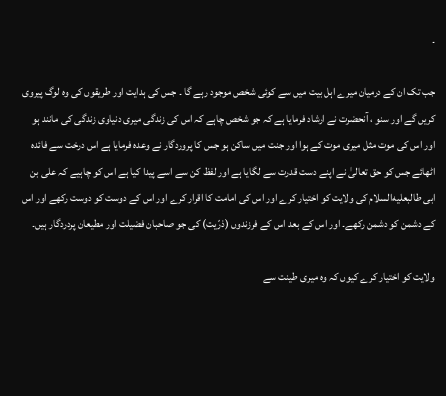۔

جب تک ان کے درمیان میرے اہل بیت میں سے کوئی شخص موجود رہے گا ۔ جس کی ہدایت اور طریقوں کی وہ لوگ پیروی کریں گے اور سنو ، آنحضرت نے ارشاد فرمایا ہے کہ جو شخص چاہے کہ اس کی زندگی میری دنیاوی زندگی کی مانند ہو اور اس کی موت مثل میری موت کے ہوا اور جنت میں ساکن ہو جس کا پروردگار نے وعدہ فرمایا ہے اس درخت سے فائدہ اٹھائے جس کو حق تعالیٰ نے اپنے دست قدرت سے لگایا ہے اور لفظ کن سے اسے پیدا کیا ہے اس کو چاہیے کہ علی بن ابی طالبعليه‌السلام کی ولایت کو اختیار کرے اور اس کی امامت کا اقرار کرے اور اس کے دوست کو دوست رکھے اور اس کے دشمن کو دشمن رکھے۔ اور اس کے بعد اس کے فرزندوں (ذرّیت) کی جو صاحبان فضیلت اور مطیعان پردردگار ہیں۔

ولایت کو اختیار کرے کیوں کہ وہ میری طینت سے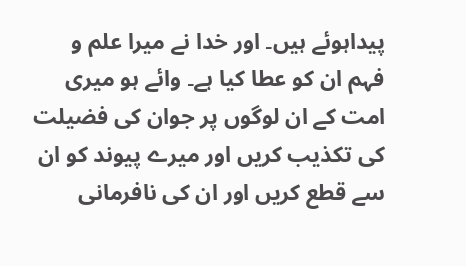پیداہوئے ہیں۔ اور خدا نے میرا علم و فہم ان کو عطا کیا ہے۔ وائے ہو میری امت کے ان لوگوں پر جوان کی فضیلت کی تکذیب کریں اور میرے پیوند کو ان سے قطع کریں اور ان کی نافرمانی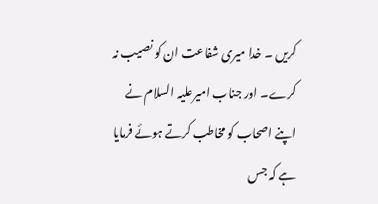کریں ۔ خدا میری شفاعت ان کو نصیب نہ کرے۔ اور جناب امیرعلیہ السلام نے اپنے اصحاب کو مخاطب کرتے ہوئے فرمایا ہے کہ جس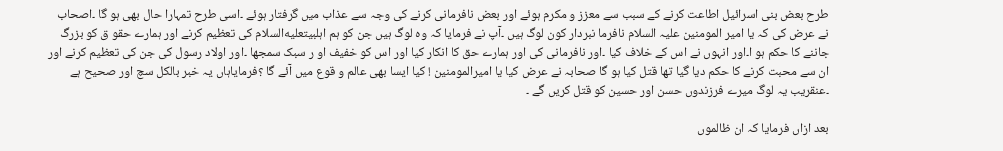طرح بعض بنی اسرائیل اطاعت کرنے کے سبب سے معزز و مکرم ہوئے اور بعض نافرمانی کرنے کی وجہ سے عذاب میں گرفتار ہوئے ۔اسی طرح تمہارا حال بھی ہو گا ۔اصحاب نے عرض کی کہ یا امیر المومنین علیہ السلام نافرما نبردار کون لوگ ہیں ۔آپ نے فرمایا کہ وہ لوگ ہیں جن کو ہم اہلبیتعليه‌السلام کی تعظیم کرنے اور ہمارے حقو ق کو بزرگ جاننے کا حکم ہو ا۔اور انہوں نے اس کے خلاف کیا ۔اور نافرمانی کی اور ہمارے حق کا انکار کیا اور اس کو خفیف او ر سبک سمجھا ۔اور اولاد رسول کی جن کی تعظیم کرنے اور ان سے محبت کرنے کا حکم دیا گیا تھا قتل کیا ہو گا صحابہ نے عرض کیا یا امیرالمومنین ! کیا ایسا بھی عالم و قوع میں آئے گا ؟فرمایاہاں یہ خبر بالکل سچ اور صحیح ہے ۔عنقریب یہ لوگ میرے فرزندوں حسن اور حسین کو قتل کریں گے ۔

بعد ازاں فرمایا کہ ان ظالموں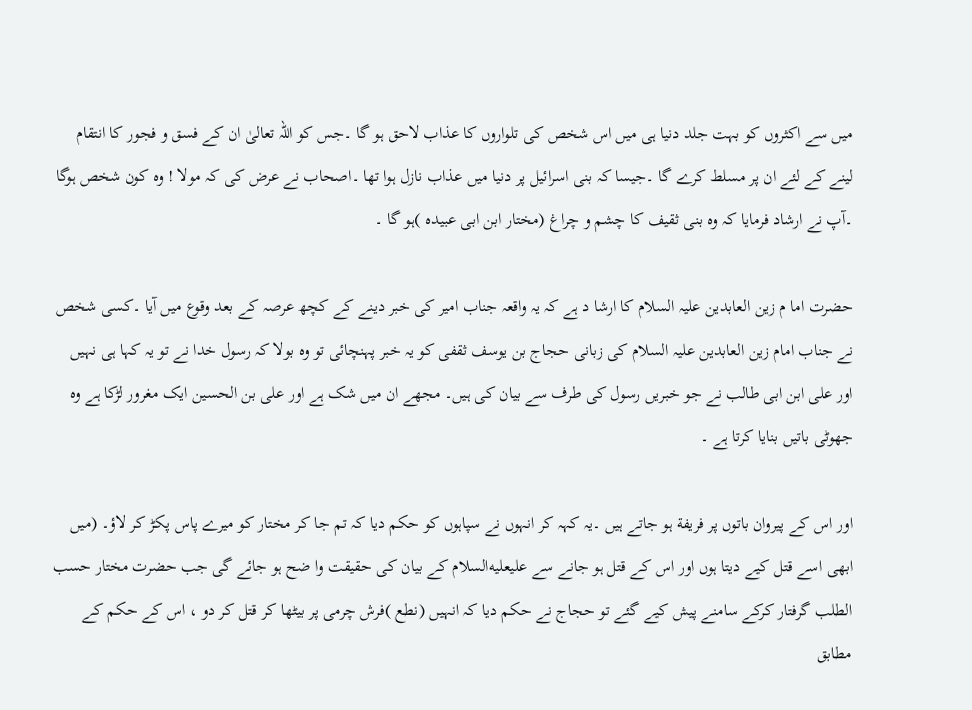میں سے اکثروں کو بہت جلد دنیا ہی میں اس شخص کی تلواروں کا عذاب لاحق ہو گا ۔جس کو اللہ تعالیٰ ان کے فسق و فجور کا انتقام لینے کے لئے ان پر مسلط کرے گا ۔جیسا کہ بنی اسرائیل پر دنیا میں عذاب نازل ہوا تھا ۔اصحاب نے عرض کی کہ مولا ! وہ کون شخص ہوگا ۔آپ نے ارشاد فرمایا کہ وہ بنی ثقیف کا چشم و چراغ (مختار ابن ابی عبیدہ )ہو گا ۔

حضرت اما م زین العابدین علیہ السلام کا ارشا د ہے کہ یہ واقعہ جناب امیر کی خبر دینے کے کچھ عرصہ کے بعد وقوع میں آیا ۔کسی شخص نے جناب امام زین العابدین علیہ السلام کی زبانی حجاج بن یوسف ثقفی کو یہ خبر پہنچائی تو وہ بولا کہ رسول خدا نے تو یہ کہا ہی نہیں اور علی ابن ابی طالب نے جو خبریں رسول کی طرف سے بیان کی ہیں۔ مجھے ان میں شک ہے اور علی بن الحسین ایک مغرور لڑکا ہے وہ جھوٹی باتیں بنایا کرتا ہے ۔

اور اس کے پیروان باتوں پر فریفة ہو جاتے ہیں ۔یہ کہہ کر انہوں نے سپاہوں کو حکم دیا کہ تم جا کر مختار کو میرے پاس پکڑ کر لاؤ۔ (میں ابھی اسے قتل کیے دیتا ہوں اور اس کے قتل ہو جانے سے علیعليه‌السلام کے بیان کی حقیقت وا ضح ہو جائے گی جب حضرت مختار حسب الطلب گرفتار کرکے سامنے پیش کیے گئے تو حجاج نے حکم دیا کہ انہیں (نطع )فرش چرمی پر بیٹھا کر قتل کر دو ، اس کے حکم کے مطابق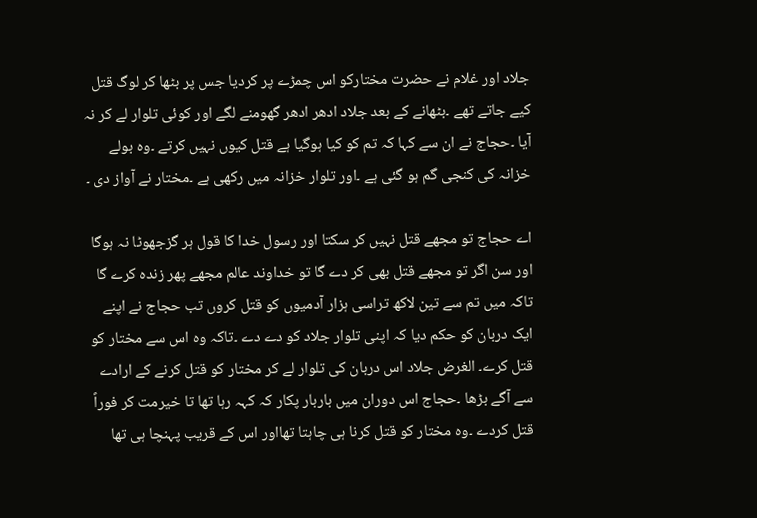جلاد اور غلام نے حضرت مختارکو اس چمڑے پر کردیا جس پر بٹھا کر لوگ قتل کیے جاتے تھے ۔بٹھانے کے بعد جلاد ادھر ادھر گھومنے لگے اور کوئی تلوار لے کر نہ آیا ۔حجاج نے ان سے کہا کہ تم کو کیا ہوگیا ہے قتل کیوں نہیں کرتے ۔وہ بولے خزانہ کی کنجی گم ہو گئی ہے ۔اور تلوار خزانہ میں رکھی ہے ۔مختار نے آواز دی ۔

اے حجاج تو مجھے قتل نہیں کر سکتا اور رسول خدا کا قول ہر گزجھوٹا نہ ہوگا اور سن اگر تو مجھے قتل بھی کر دے گا تو خداوند عالم مجھے پھر زندہ کرے گا تاکہ میں تم سے تین لاکھ تراسی ہزار آدمیوں کو قتل کروں تب حجاج نے اپنے ایک دربان کو حکم دیا کہ اپنی تلوار جلاد کو دے دے ۔تاکہ وہ اس سے مختار کو قتل کرے۔ الغرض جلاد اس دربان کی تلوار لے کر مختار کو قتل کرنے کے ارادے سے آگے بڑھا ۔حجاج اس دوران میں باربار پکار کہ کہہ رہا تھا تا خیرمت کر فوراً قتل کردے ۔وہ مختار کو قتل کرنا ہی چاہتا تھااور اس کے قریب پہنچا ہی تھا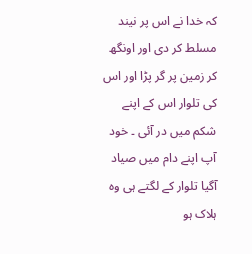کہ خدا نے اس پر نیند مسلط کر دی اور اونگھ کر زمین پر گر پڑا اور اس کی تلوار اس کے اپنے شکم میں در آئی ۔ خود آپ اپنے دام میں صیاد آگیا تلوار کے لگتے ہی وہ ہلاک ہو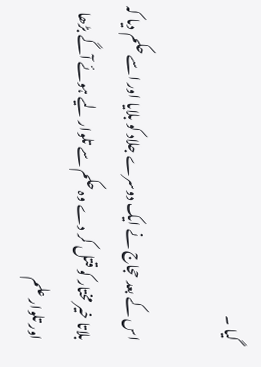گیا ۔

اس کے بعد حجاج نے ایک دوسرے جلاد کو بلایا اور اسے حکم دیا کہ بلاتا خیر مختار کو قتل کر دے وہ حکم سے تلوار لیے ہوئے آگے بڑھا اور تلوار علم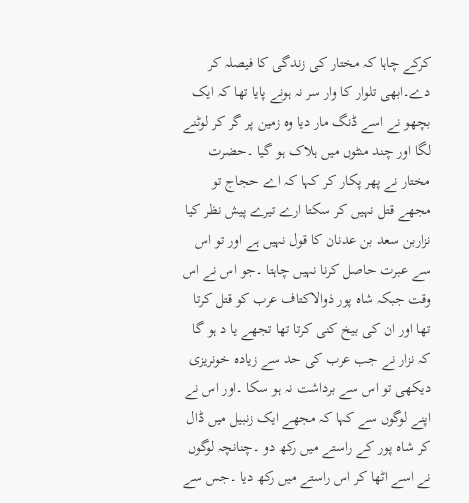کرکے چاہا کہ مختار کی زندگی کا فیصلہ کر دے۔ابھی تلوار کا وار سر نہ ہونے پایا تھا کہ ایک بچھو نے اسے ڈنگ مار دیا وہ زمین پر گر کر لوٹنے لگا اور چند منٹوں میں ہلاک ہو گیا ۔حضرت مختار نے پھر پکار کر کہا کہ اے حجاج تو مجھے قتل نہیں کر سکتا ارے تیرے پیش نظر کیا نزاربن سعد بن عدنان کا قول نہیں ہے اور تو اس سے عبرت حاصل کرنا نہیں چاہتا ۔جو اس نے اس وقت جبکہ شاہ پور ذوالاکتاف عرب کو قتل کرتا تھا اور ان کی بیخ کنی کرتا تھا تجھے یا د ہو گا کہ نزار نے جب عرب کی حد سے زیادہ خونریزی دیکھی تو اس سے برداشت نہ ہو سکا ۔اور اس نے اپنے لوگوں سے کہا کہ مجھے ایک زنبیل میں ڈال کر شاہ پور کے راستے میں رکھ دو ۔چنانچہ لوگوں نے اسے اٹھا کر اس راستے میں رکھ دیا ۔جس سے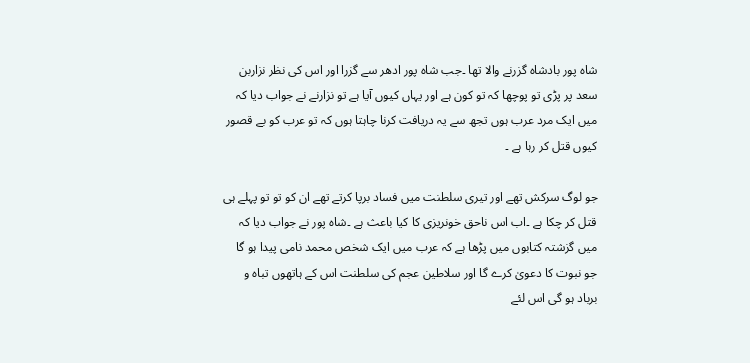شاہ پور بادشاہ گزرنے والا تھا ۔جب شاہ پور ادھر سے گزرا اور اس کی نظر نزاربن سعد پر پڑی تو پوچھا کہ تو کون ہے اور یہاں کیوں آیا ہے تو نزارنے نے جواب دیا کہ میں ایک مرد عرب ہوں تجھ سے یہ دریافت کرنا چاہتا ہوں کہ تو عرب کو بے قصور کیوں قتل کر رہا ہے ۔

جو لوگ سرکش تھے اور تیری سلطنت میں فساد برپا کرتے تھے ان کو تو تو پہلے ہی قتل کر چکا ہے ۔اب اس ناحق خونریزی کا کیا باعث ہے ۔شاہ پور نے جواب دیا کہ میں گزشتہ کتابوں میں پڑھا ہے کہ عرب میں ایک شخص محمد نامی پیدا ہو گا جو نبوت کا دعویٰ کرے گا اور سلاطین عجم کی سلطنت اس کے ہاتھوں تباہ و برباد ہو گی اس لئے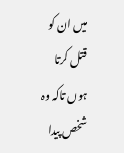میں ان کو قتل کرتا ہوں تاکہ وہ شخص پیدا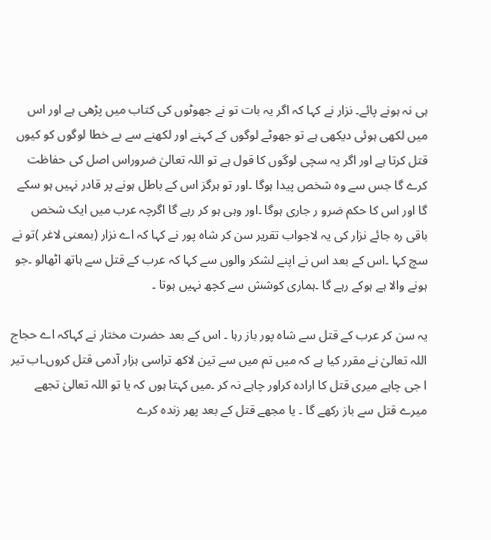ہی نہ ہونے پائے۔ نزار نے کہا کہ اگر یہ بات تو نے جھوٹوں کی کتاب میں پڑھی ہے اور اس میں لکھی ہوئی دیکھی ہے تو جھوٹے لوگوں کے کہنے اور لکھنے سے بے خطا لوگوں کو کیوں قتل کرتا ہے اور اگر یہ سچی لوگوں کا قول ہے تو اللہ تعالیٰ ضروراس اصل کی حفاظت کرے گا جس سے وہ شخص پیدا ہوگا ۔اور تو ہرگز اس کے باطل ہونے پر قادر نہیں ہو سکے گا اور اس کا حکم ضرو ر جاری ہوگا ۔اور وہی ہو کر رہے گا اگرچہ عرب میں ایک شخص باقی رہ جائے نزار کی یہ لاجواب تقریر سن کر شاہ پور نے کہا کہ اے نزار (بمعنی لاغر )تو نے سچ کہا ۔اس کے بعد اس نے اپنے لشکر والوں سے کہا کہ عرب کے قتل سے ہاتھ اٹھالو ۔جو ہونے والا ہے ہوکے رہے گا ۔ہماری کوشش سے کچھ نہیں ہوتا ۔

یہ سن کر عرب کے قتل سے شاہ پور باز رہا ۔ اس کے بعد حضرت مختار نے کہاکہ اے حجاج اللہ تعالیٰ نے مقرر کیا ہے کہ میں تم میں سے تین لاکھ تراسی ہزار آدمی قتل کروں۔اب تیر ا جی چاہے میری قتل کا ارادہ کراور چاہے نہ کر ۔میں کہتا ہوں کہ یا تو اللہ تعالیٰ تجھے میرے قتل سے باز رکھے گا ۔ یا مجھے قتل کے بعد پھر زندہ کرے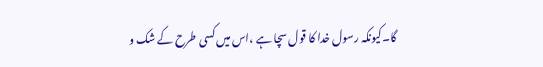گا۔کیونکہ رسول خدا کا قول سچا ہے ،اس میں کسی طرح کے شک و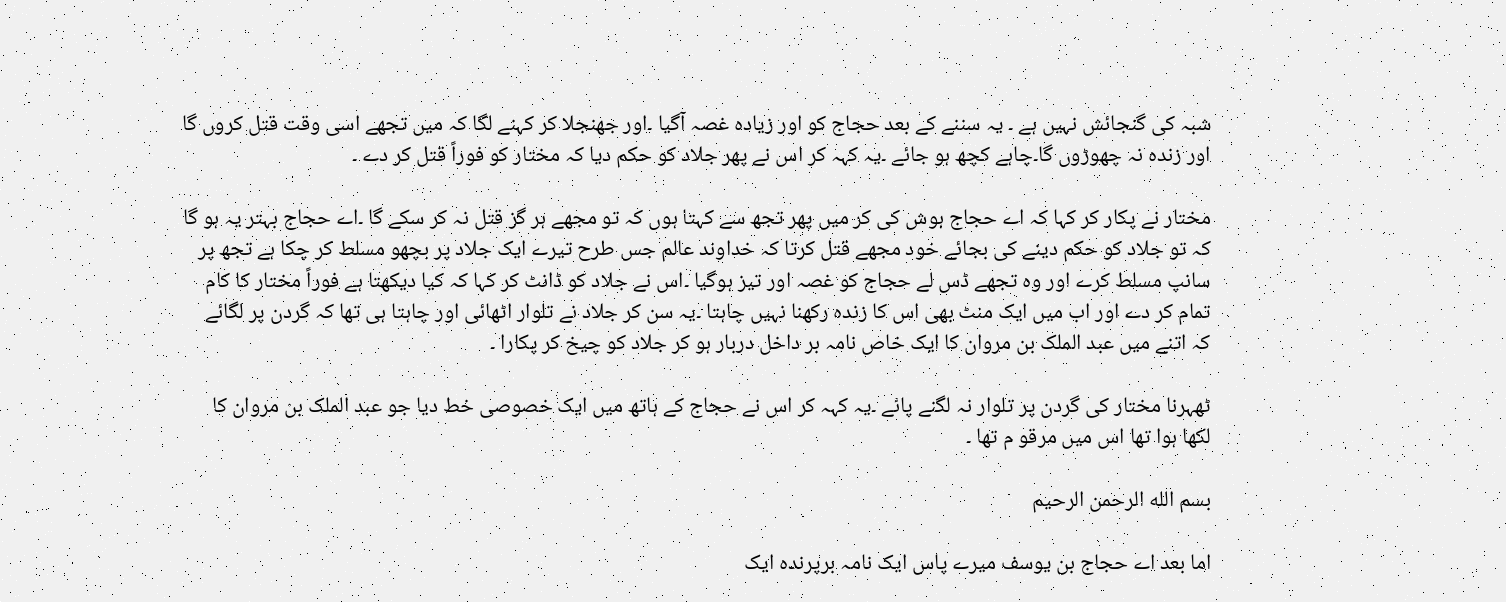شبہ کی گنجائش نہیں ہے ۔ یہ سننے کے بعد حجاج کو اور زیادہ غصہ آگیا ۔اور جھنجلا کر کہنے لگا کہ میں تجھے اسی وقت قتل کروں گا اور زندہ نہ چھوڑوں گا۔چاہے کچھ ہو جائے ۔یہ کہہ کر اس نے پھر جلاد کو حکم دیا کہ مختار کو فوراً قتل کر دے ۔

مختار نے پکار کر کہا کہ اے حجاج ہوش کی کر میں پھر تجھ سے کہتا ہوں کہ تو مجھے ہر گز قتل نہ کر سکے گا ۔اے حجاج بہتر یہ ہو گا کہ تو جلاد کو حکم دینے کی بجائے خود مجھے قتل کرتا کہ خداوند عالم جس طرح تیرے ایک جلاد پر بچھو مسلط کر چکا ہے تجھ پر سانپ مسلط کرے اور وہ تجھے ڈس لے حجاج کو غصہ اور تیز ہوگیا ۔اس نے جلاد کو ڈانٹ کر کہا کہ کیا دیکھتا ہے فوراً مختار کا کام تمام کر دے اور اب میں ایک منٹ بھی اس کا زندہ رکھنا نہیں چاہتا ۔یہ سن کر جلاد نے تلوار اٹھائی اور چاہتا ہی تھا کہ گردن پر لگائے کہ اتنے میں عبد الملک بن مروان کا ایک خاص نامہ بر داخل دربار ہو کر جلاد کو چیخ کر پکارا ۔

ٹھہرنا مختار کی گردن پر تلوار نہ لگنے پائے ۔یہ کہہ کر اس نے حجاج کے ہاتھ میں ایک خصوصی خط دیا جو عبد الملک بن مروان کا لکھا ہوا تھا اس میں مرقو م تھا ۔

بسم الله الرحمن الرحیم

اما بعد اے حجاج بن یوسف میرے پاس ایک نامہ برپرندہ ایک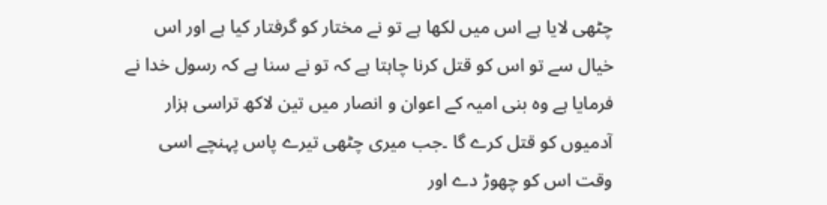چٹھی لایا ہے اس میں لکھا ہے تو نے مختار کو گرفتار کیا ہے اور اس خیال سے تو اس کو قتل کرنا چاہتا ہے کہ تو نے سنا ہے کہ رسول خدا نے فرمایا ہے وہ بنی امیہ کے اعوان و انصار میں تین لاکھ تراسی ہزار آدمیوں کو قتل کرے گا ۔جب میری چٹھی تیرے پاس پہنچے اسی وقت اس کو چھوڑ دے اور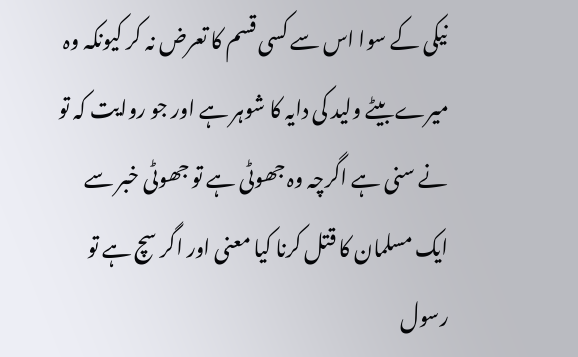نیکی کے سوا اس سے کسی قسم کا تعرض نہ کر کیونکہ وہ میرے بیٹے ولید کی دایہ کا شوہر ہے اور جو روایت کہ تو نے سنی ہے اگرچہ وہ جھوٹی ہے تو جھوٹی خبر سے ایک مسلمان کا قتل کرنا کیا معنی اور اگر سچ ہے تو رسول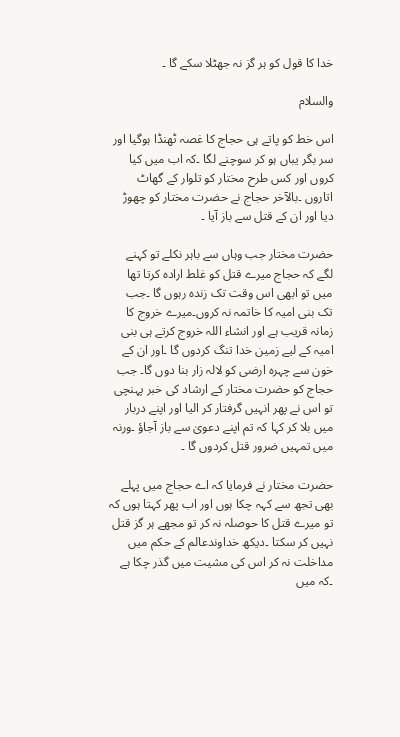خدا کا قول کو ہر گز نہ جھٹلا سکے گا ۔

والسلام

اس خط کو پاتے ہی حجاج کا غصہ ٹھنڈا ہوگیا اور سر بگر یباں ہو کر سوچنے لگا ۔کہ اب میں کیا کروں اور کس طرح مختار کو تلوار کے گھاٹ اتاروں ۔بالآخر حجاج نے حضرت مختار کو چھوڑ دیا اور ان کے قتل سے باز آیا ۔

حضرت مختار جب وہاں سے باہر نکلے تو کہنے لگے کہ حجاج میرے قتل کو غلط ارادہ کرتا تھا میں تو ابھی اس وقت تک زندہ رہوں گا ۔جب تک بنی امیہ کا خاتمہ نہ کروں۔میرے خروج کا زمانہ قریب ہے اور انشاء اللہ خروج کرتے ہی بنی امیہ کے لیے زمین خدا تنگ کردوں گا ۔اور ان کے خون سے چہرہ ارضی کو لالہ زار بنا دوں گا۔ جب حجاج کو حضرت مختار کے ارشاد کی خبر پہنچی تو اس نے پھر انہیں گرفتار کر الیا اور اپنے دربار میں بلا کر کہا کہ تم اپنے دعویٰ سے باز آجاؤ ۔ورنہ میں تمہیں ضرور قتل کردوں گا ۔

حضرت مختار نے فرمایا کہ اے حجاج میں پہلے بھی تجھ سے کہہ چکا ہوں اور اب پھر کہتا ہوں کہ تو میرے قتل کا حوصلہ نہ کر تو مجھے ہر گز قتل نہیں کر سکتا ۔دیکھ خداوندعالم کے حکم میں مداخلت نہ کر اس کی مشیت میں گذر چکا ہے ۔کہ میں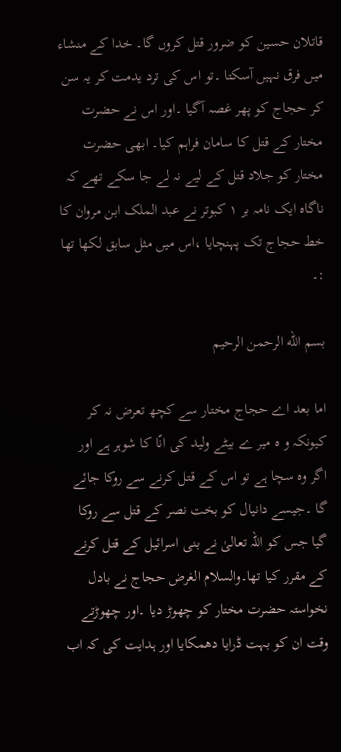قاتلان حسین کو ضرور قتل کروں گا۔ خدا کے منشاء میں فرق نہیں آسکتا ۔تو اس کی ترد یدمت کر یہ سن کر حجاج کو پھر غصہ آگیا ۔اور اس نے حضرت مختار کے قتل کا سامان فراہم کیا۔ ابھی حضرت مختار کو جلاد قتل کے لیے نہ لے جا سکے تھے کہ ناگاہ ایک نامہ بر ۱ کبوتر نے عبد الملک ابن مروان کا خط حجاج تک پہنچایا ،اس میں مثل سابق لکھا تھا :۔

بسم الله الرحمن الرحیم

اما بعد اے حجاج مختار سے کچھ تعرض نہ کر کیونکہ و ہ میر ے بیٹے ولید کی انّا کا شوہر ہے اور اگر وہ سچا ہے تو اس کے قتل کرنے سے روکا جائے گا ۔جیسے دانیال کو بخت نصر کے قتل سے روکا گیا جس کو اللہ تعالیٰ نے بنی اسرائیل کے قتل کرنے کے مقرر کیا تھا۔والسلام الغرض حجاج نے بادل نخواستہ حضرت مختار کو چھوڑ دیا ۔اور چھوڑتے وقت ان کو بہت ڈرایا دھمکایا اور ہدایت کی کہ اب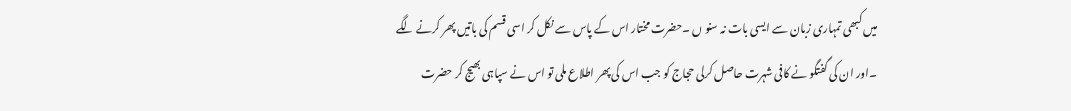میں کبھی تمہاری زبان سے ایسی بات نہ سنو ں ۔حضرت مختار اس کے پاس سے نکل کر اسی قسم کی باتیں پھر کرنے لگے ۔اور ان کی گفتگو نے کافی شہرت حاصل کرلی حجاج کو جب اس کی پھر اطلاع ملی تو اس نے سپاہی بھیج کر حضرت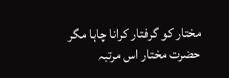مختار کو گرفتار کرانا چاہا مگر حضرت مختار اس مرتبہ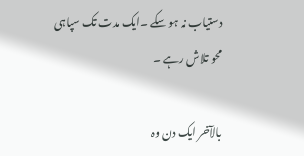دستیاب نہ ہو سکے ۔ایک مدت تک سپاہی محو تلاش رہے ۔

بالآخر ایک دن وہ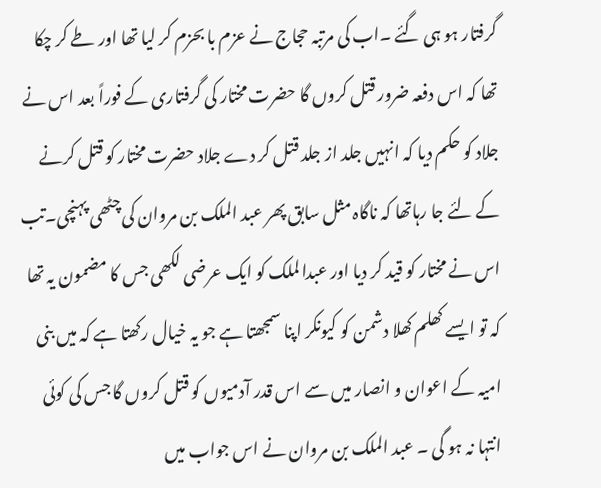گرفتار ہو ہی گئے ۔اب کی مرتبہ حجاج نے عزم با بحزم کر لیا تھا اور طے کر چکا تھا کہ اس دفعہ ضرور قتل کروں گا حضرت مختار کی گرفتاری کے فوراً بعد اس نے جلاد کو حکم دیا کہ انہیں جلد از جلد قتل کر دے جلاد حضرت مختار کو قتل کرنے کے لئے جا رہاتھا کہ ناگاہ مثل سابق پھر عبد الملک بن مروان کی چٹھی پہنچی۔تب اس نے مختار کو قید کر دیا اور عبدا لملک کو ایک عرضی لکھی جس کا مضمون یہ تھا کہ تو ایسے کھلم کھلا دشمن کو کیونکر اپنا سمجھتا ہے جو یہ خیال رکھتا ہے کہ میں بنی امیہ کے اعوان و انصار میں سے اس قدر آدمیوں کو قتل کروں گا جس کی کوئی انتہا نہ ہو گی ۔ عبد الملک بن مروان نے اس جواب میں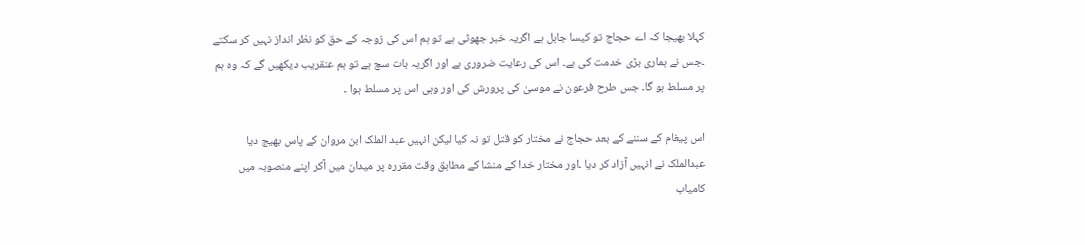کہلا بھیجا کہ اے حجاج تو کیسا جاہل ہے اگریہ خبر جھوٹی ہے تو ہم اس کی زوجہ کے حق کو نظر انداز نہیں کر سکتے ۔جس نے ہماری بڑی خدمت کی ہے۔ اس کی رعایت ضروری ہے اور اگریہ بات سچ ہے تو ہم عنقریب دیکھیں گے کہ وہ ہم پر مسلط ہو گا۔ جس طرح فرعون نے موسیٰ کی پرورش کی اور وہی اس پر مسلط ہوا ۔

اس پیغام کے سننے کے بعد حجاج نے مختار کو قتل تو نہ کیا لیکن انہیں عبد الملک ابن مروان کے پاس بھیج دیا عبدالملک نے انہیں آزاد کر دیا ۔اور مختار خدا کے منشا کے مطابق وقت مقررہ پر میدان میں آکر اپنے منصوبہ میں کامیاب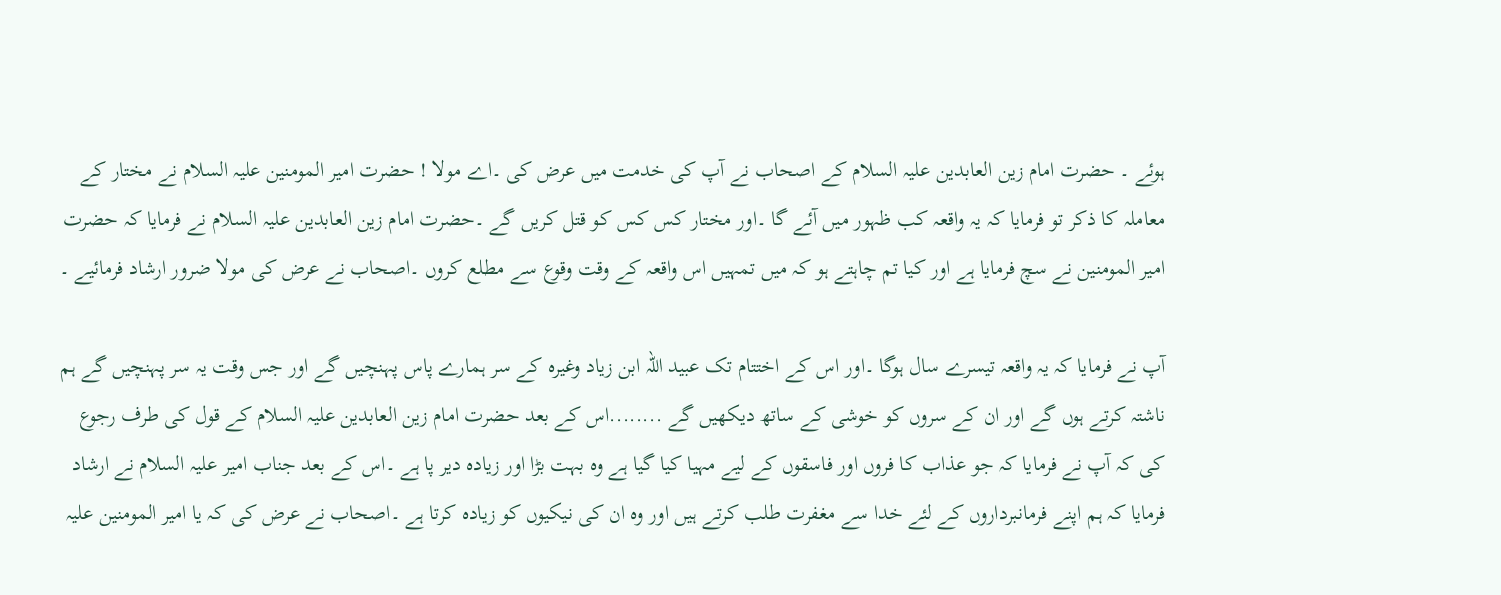ہوئے ۔ حضرت امام زین العابدین علیہ السلام کے اصحاب نے آپ کی خدمت میں عرض کی ۔اے مولا ! حضرت امیر المومنین علیہ السلام نے مختار کے معاملہ کا ذکر تو فرمایا کہ یہ واقعہ کب ظہور میں آئے گا ۔اور مختار کس کس کو قتل کریں گے ۔حضرت امام زین العابدین علیہ السلام نے فرمایا کہ حضرت امیر المومنین نے سچ فرمایا ہے اور کیا تم چاہتے ہو کہ میں تمہیں اس واقعہ کے وقت وقوع سے مطلع کروں ۔اصحاب نے عرض کی مولا ضرور ارشاد فرمائیے ۔

آپ نے فرمایا کہ یہ واقعہ تیسرے سال ہوگا ۔اور اس کے اختتام تک عبید اللہ ابن زیاد وغیرہ کے سر ہمارے پاس پہنچیں گے اور جس وقت یہ سر پہنچیں گے ہم ناشتہ کرتے ہوں گے اور ان کے سروں کو خوشی کے ساتھ دیکھیں گے ........اس کے بعد حضرت امام زین العابدین علیہ السلام کے قول کی طرف رجوع کی کہ آپ نے فرمایا کہ جو عذاب کا فروں اور فاسقوں کے لیے مہیا کیا گیا ہے وہ بہت بڑا اور زیادہ دیر پا ہے ۔اس کے بعد جناب امیر علیہ السلام نے ارشاد فرمایا کہ ہم اپنے فرمانبرداروں کے لئے خدا سے مغفرت طلب کرتے ہیں اور وہ ان کی نیکیوں کو زیادہ کرتا ہے ۔اصحاب نے عرض کی کہ یا امیر المومنین علیہ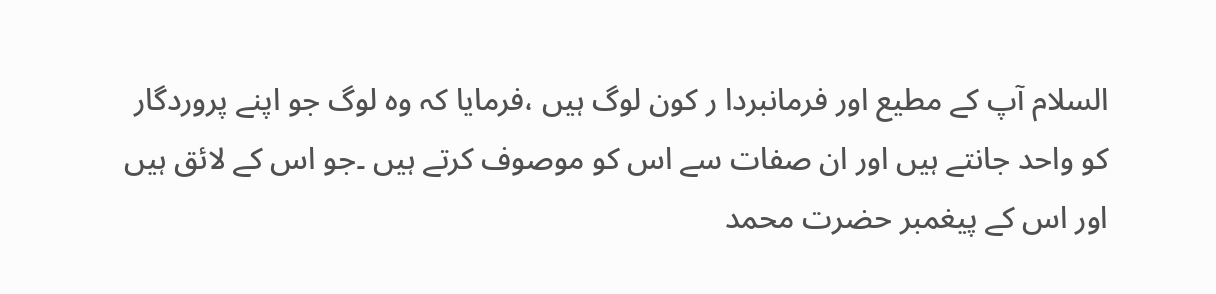السلام آپ کے مطیع اور فرمانبردا ر کون لوگ ہیں ،فرمایا کہ وہ لوگ جو اپنے پروردگار کو واحد جانتے ہیں اور ان صفات سے اس کو موصوف کرتے ہیں ۔جو اس کے لائق ہیں اور اس کے پیغمبر حضرت محمد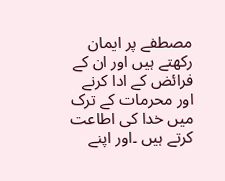مصطفے پر ایمان رکھتے ہیں اور ان کے فرائض کے ادا کرنے اور محرمات کے ترک میں خدا کی اطاعت کرتے ہیں ۔اور اپنے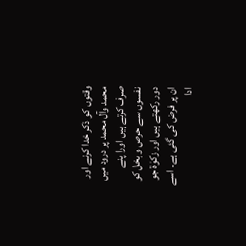وقتوں کو ذکر خدا کرنے اور محمد وآل محمد پر درود میں صرف کرتے ہیں اورا پنے نفسوں سے حرص و بخل کو دور رکھتے ہیں اور زکوٰة جو ان پر فرض کی گئی ہے۔ اسے ادا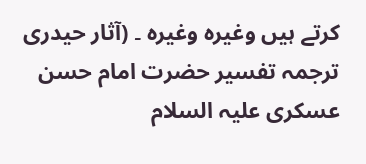کرتے ہیں وغیرہ وغیرہ ۔ (آثار حیدری ترجمہ تفسیر حضرت امام حسن عسکری علیہ السلام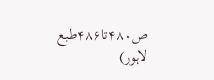ص۴۸۰تا۴۸۶طبع لاہور)